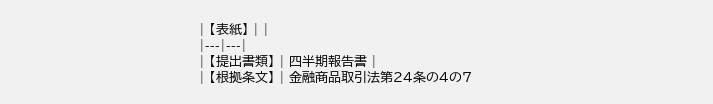| 【表紙】 | |
|---|---|
| 【提出書類】 | 四半期報告書 |
| 【根拠条文】 | 金融商品取引法第24条の4の7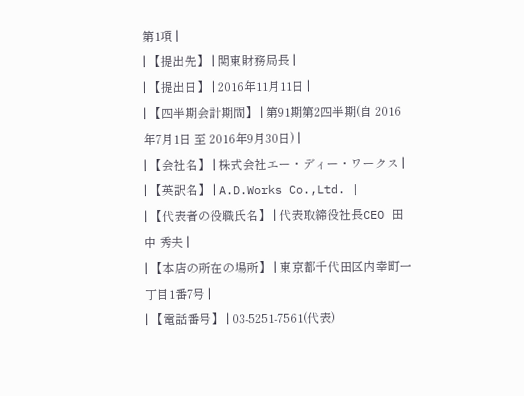第1項 |
| 【提出先】 | 関東財務局長 |
| 【提出日】 | 2016年11月11日 |
| 【四半期会計期間】 | 第91期第2四半期(自 2016年7月1日 至 2016年9月30日) |
| 【会社名】 | 株式会社エー・ディー・ワークス |
| 【英訳名】 | A.D.Works Co.,Ltd. |
| 【代表者の役職氏名】 | 代表取締役社長CEO 田中 秀夫 |
| 【本店の所在の場所】 | 東京都千代田区内幸町一丁目1番7号 |
| 【電話番号】 | 03-5251-7561(代表)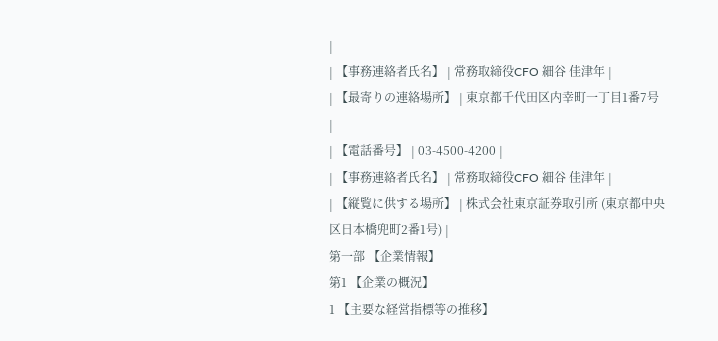|
| 【事務連絡者氏名】 | 常務取締役CFO 細谷 佳津年 |
| 【最寄りの連絡場所】 | 東京都千代田区内幸町一丁目1番7号 |
| 【電話番号】 | 03-4500-4200 |
| 【事務連絡者氏名】 | 常務取締役CFO 細谷 佳津年 |
| 【縦覧に供する場所】 | 株式会社東京証券取引所 (東京都中央区日本橋兜町2番1号) |
第一部 【企業情報】
第1 【企業の概況】
1 【主要な経営指標等の推移】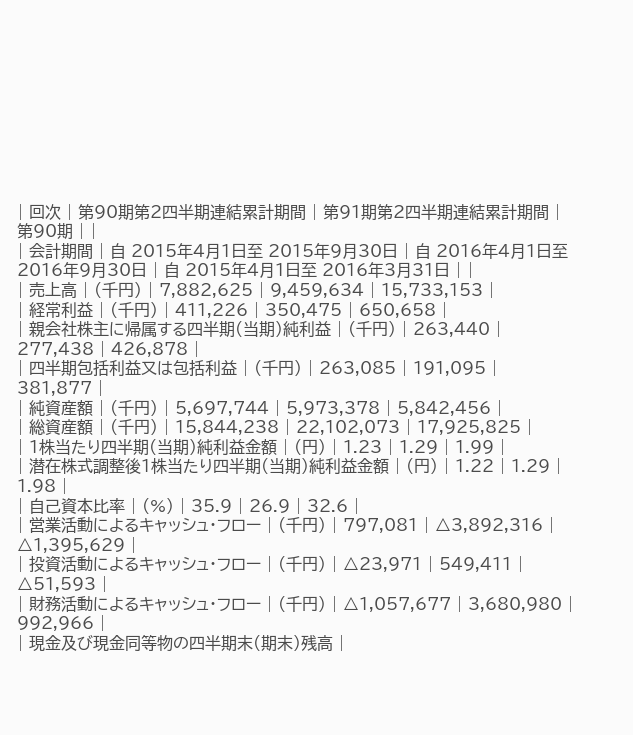| 回次 | 第90期第2四半期連結累計期間 | 第91期第2四半期連結累計期間 | 第90期 | |
| 会計期間 | 自 2015年4月1日至 2015年9月30日 | 自 2016年4月1日至 2016年9月30日 | 自 2015年4月1日至 2016年3月31日 | |
| 売上高 | (千円) | 7,882,625 | 9,459,634 | 15,733,153 |
| 経常利益 | (千円) | 411,226 | 350,475 | 650,658 |
| 親会社株主に帰属する四半期(当期)純利益 | (千円) | 263,440 | 277,438 | 426,878 |
| 四半期包括利益又は包括利益 | (千円) | 263,085 | 191,095 | 381,877 |
| 純資産額 | (千円) | 5,697,744 | 5,973,378 | 5,842,456 |
| 総資産額 | (千円) | 15,844,238 | 22,102,073 | 17,925,825 |
| 1株当たり四半期(当期)純利益金額 | (円) | 1.23 | 1.29 | 1.99 |
| 潜在株式調整後1株当たり四半期(当期)純利益金額 | (円) | 1.22 | 1.29 | 1.98 |
| 自己資本比率 | (%) | 35.9 | 26.9 | 32.6 |
| 営業活動によるキャッシュ・フロー | (千円) | 797,081 | △3,892,316 | △1,395,629 |
| 投資活動によるキャッシュ・フロー | (千円) | △23,971 | 549,411 | △51,593 |
| 財務活動によるキャッシュ・フロー | (千円) | △1,057,677 | 3,680,980 | 992,966 |
| 現金及び現金同等物の四半期末(期末)残高 |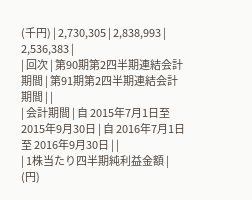(千円) | 2,730,305 | 2,838,993 | 2,536,383 |
| 回次 | 第90期第2四半期連結会計期間 | 第91期第2四半期連結会計期間 | |
| 会計期間 | 自 2015年7月1日至 2015年9月30日 | 自 2016年7月1日至 2016年9月30日 | |
| 1株当たり四半期純利益金額 | (円)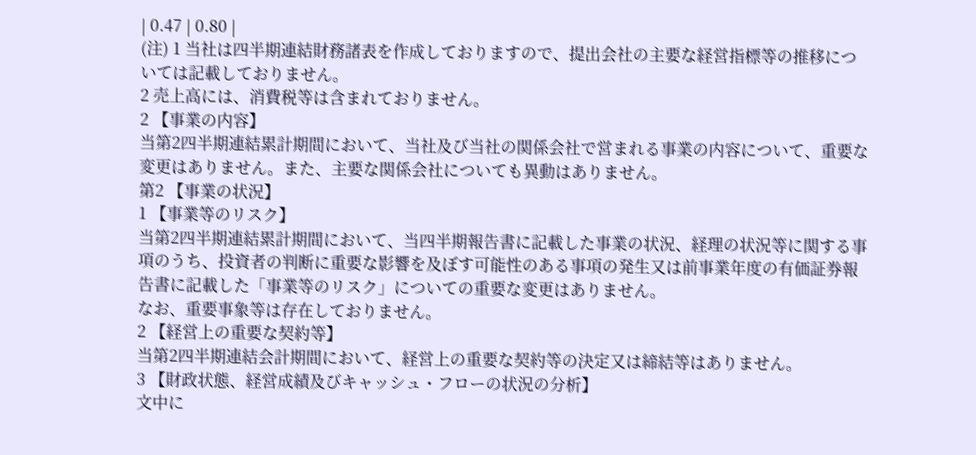| 0.47 | 0.80 |
(注) 1 当社は四半期連結財務諸表を作成しておりますので、提出会社の主要な経営指標等の推移については記載しておりません。
2 売上高には、消費税等は含まれておりません。
2 【事業の内容】
当第2四半期連結累計期間において、当社及び当社の関係会社で営まれる事業の内容について、重要な変更はありません。また、主要な関係会社についても異動はありません。
第2 【事業の状況】
1 【事業等のリスク】
当第2四半期連結累計期間において、当四半期報告書に記載した事業の状況、経理の状況等に関する事項のうち、投資者の判断に重要な影響を及ぼす可能性のある事項の発生又は前事業年度の有価証券報告書に記載した「事業等のリスク」についての重要な変更はありません。
なお、重要事象等は存在しておりません。
2 【経営上の重要な契約等】
当第2四半期連結会計期間において、経営上の重要な契約等の決定又は締結等はありません。
3 【財政状態、経営成績及びキャッシュ・フローの状況の分析】
文中に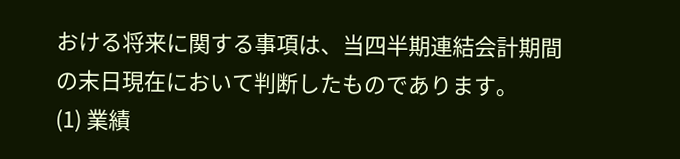おける将来に関する事項は、当四半期連結会計期間の末日現在において判断したものであります。
(1) 業績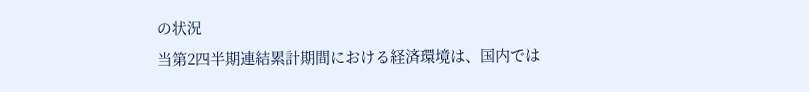の状況
当第2四半期連結累計期間における経済環境は、国内では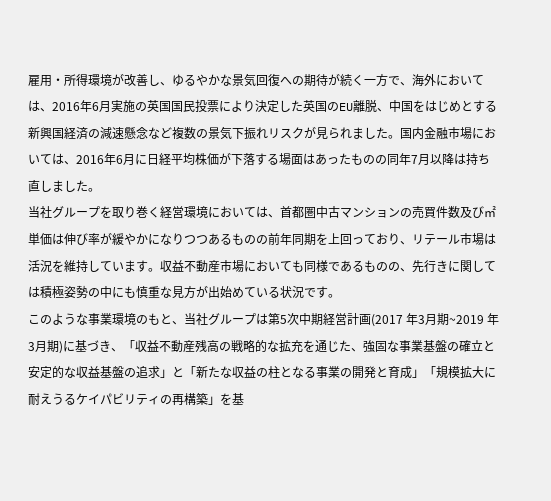雇用・所得環境が改善し、ゆるやかな景気回復への期待が続く一方で、海外においては、2016年6月実施の英国国民投票により決定した英国のEU離脱、中国をはじめとする新興国経済の減速懸念など複数の景気下振れリスクが見られました。国内金融市場においては、2016年6月に日経平均株価が下落する場面はあったものの同年7月以降は持ち直しました。
当社グループを取り巻く経営環境においては、首都圏中古マンションの売買件数及び㎡単価は伸び率が緩やかになりつつあるものの前年同期を上回っており、リテール市場は活況を維持しています。収益不動産市場においても同様であるものの、先行きに関しては積極姿勢の中にも慎重な見方が出始めている状況です。
このような事業環境のもと、当社グループは第5次中期経営計画(2017 年3月期~2019 年3月期)に基づき、「収益不動産残高の戦略的な拡充を通じた、強固な事業基盤の確立と安定的な収益基盤の追求」と「新たな収益の柱となる事業の開発と育成」「規模拡大に耐えうるケイパビリティの再構築」を基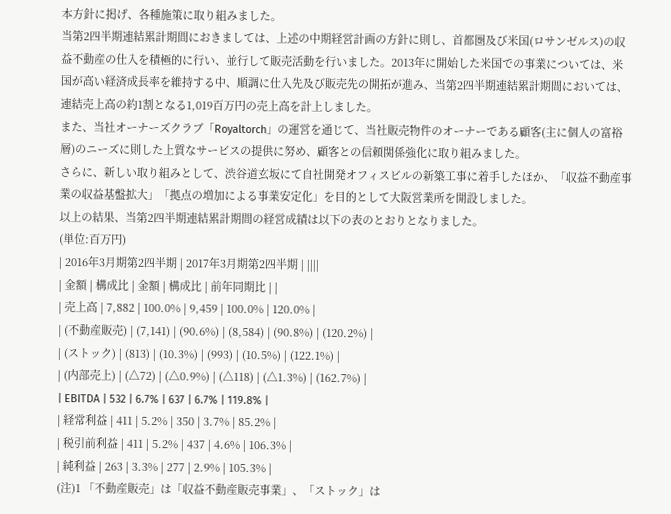本方針に掲げ、各種施策に取り組みました。
当第2四半期連結累計期間におきましては、上述の中期経営計画の方針に則し、首都圏及び米国(ロサンゼルス)の収益不動産の仕入を積極的に行い、並行して販売活動を行いました。2013年に開始した米国での事業については、米国が高い経済成長率を維持する中、順調に仕入先及び販売先の開拓が進み、当第2四半期連結累計期間においては、連結売上高の約1割となる1,019百万円の売上高を計上しました。
また、当社オーナーズクラブ「Royaltorch」の運営を通じて、当社販売物件のオーナーである顧客(主に個人の富裕層)のニーズに則した上質なサービスの提供に努め、顧客との信頼関係強化に取り組みました。
さらに、新しい取り組みとして、渋谷道玄坂にて自社開発オフィスビルの新築工事に着手したほか、「収益不動産事業の収益基盤拡大」「拠点の増加による事業安定化」を目的として大阪営業所を開設しました。
以上の結果、当第2四半期連結累計期間の経営成績は以下の表のとおりとなりました。
(単位:百万円)
| 2016年3月期第2四半期 | 2017年3月期第2四半期 | ||||
| 金額 | 構成比 | 金額 | 構成比 | 前年同期比 | |
| 売上高 | 7,882 | 100.0% | 9,459 | 100.0% | 120.0% |
| (不動産販売) | (7,141) | (90.6%) | (8,584) | (90.8%) | (120.2%) |
| (ストック) | (813) | (10.3%) | (993) | (10.5%) | (122.1%) |
| (内部売上) | (△72) | (△0.9%) | (△118) | (△1.3%) | (162.7%) |
| EBITDA | 532 | 6.7% | 637 | 6.7% | 119.8% |
| 経常利益 | 411 | 5.2% | 350 | 3.7% | 85.2% |
| 税引前利益 | 411 | 5.2% | 437 | 4.6% | 106.3% |
| 純利益 | 263 | 3.3% | 277 | 2.9% | 105.3% |
(注)1 「不動産販売」は「収益不動産販売事業」、「ストック」は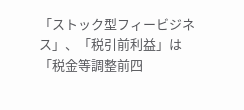「ストック型フィービジネス」、「税引前利益」は「税金等調整前四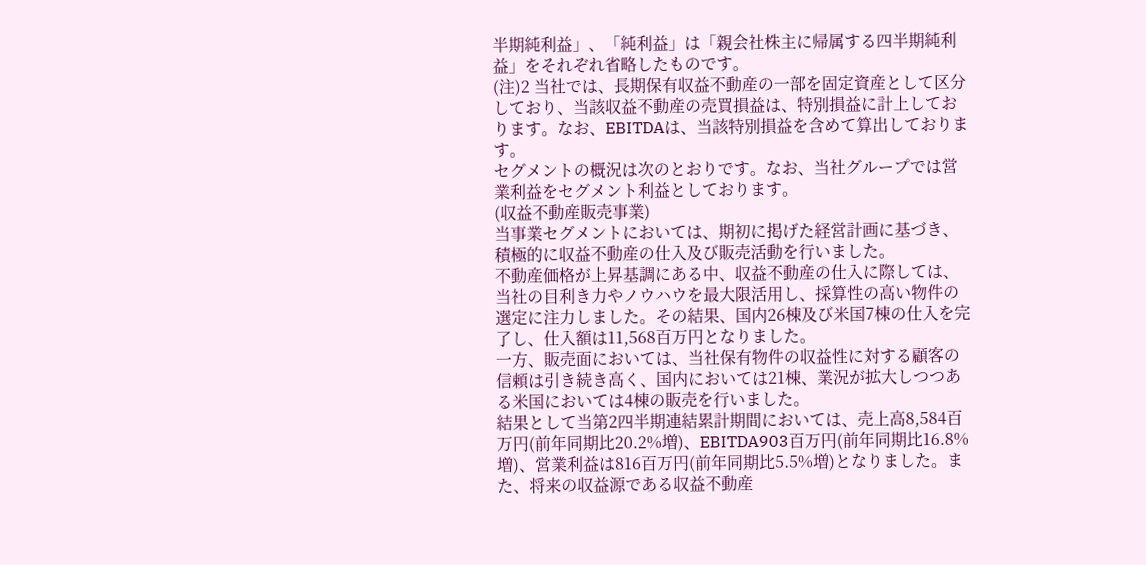半期純利益」、「純利益」は「親会社株主に帰属する四半期純利益」をそれぞれ省略したものです。
(注)2 当社では、長期保有収益不動産の一部を固定資産として区分しており、当該収益不動産の売買損益は、特別損益に計上しております。なお、EBITDAは、当該特別損益を含めて算出しております。
セグメントの概況は次のとおりです。なお、当社グループでは営業利益をセグメント利益としております。
(収益不動産販売事業)
当事業セグメントにおいては、期初に掲げた経営計画に基づき、積極的に収益不動産の仕入及び販売活動を行いました。
不動産価格が上昇基調にある中、収益不動産の仕入に際しては、当社の目利き力やノウハウを最大限活用し、採算性の高い物件の選定に注力しました。その結果、国内26棟及び米国7棟の仕入を完了し、仕入額は11,568百万円となりました。
一方、販売面においては、当社保有物件の収益性に対する顧客の信頼は引き続き高く、国内においては21棟、業況が拡大しつつある米国においては4棟の販売を行いました。
結果として当第2四半期連結累計期間においては、売上高8,584百万円(前年同期比20.2%増)、EBITDA903百万円(前年同期比16.8%増)、営業利益は816百万円(前年同期比5.5%増)となりました。また、将来の収益源である収益不動産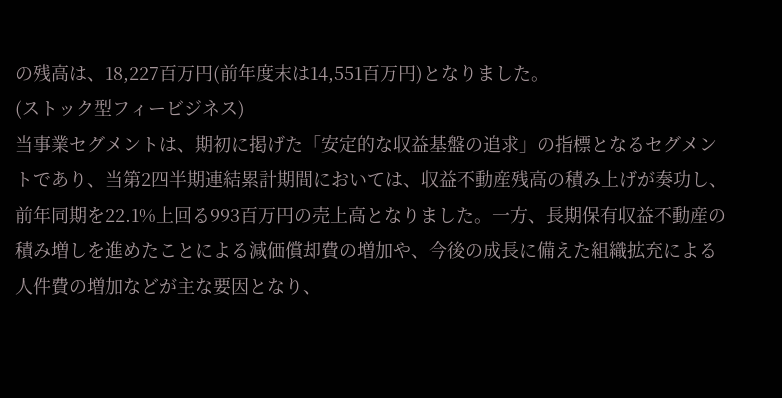の残高は、18,227百万円(前年度末は14,551百万円)となりました。
(ストック型フィービジネス)
当事業セグメントは、期初に掲げた「安定的な収益基盤の追求」の指標となるセグメントであり、当第2四半期連結累計期間においては、収益不動産残高の積み上げが奏功し、前年同期を22.1%上回る993百万円の売上高となりました。一方、長期保有収益不動産の積み増しを進めたことによる減価償却費の増加や、今後の成長に備えた組織拡充による人件費の増加などが主な要因となり、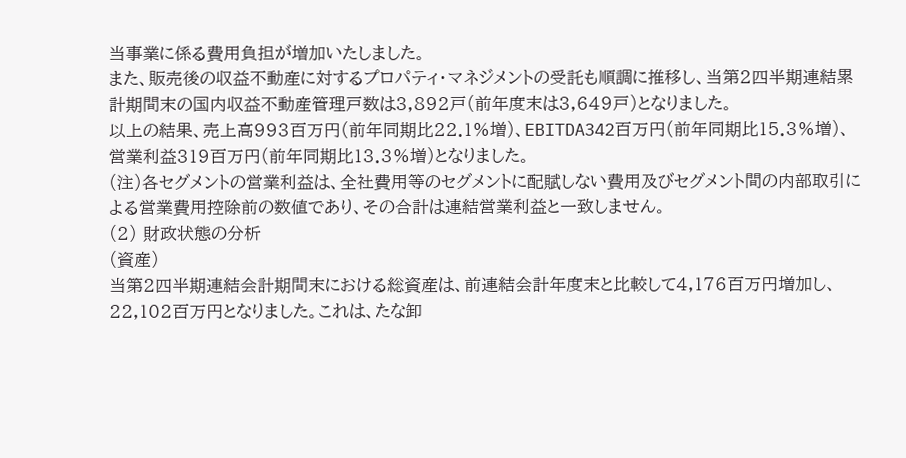当事業に係る費用負担が増加いたしました。
また、販売後の収益不動産に対するプロパティ・マネジメントの受託も順調に推移し、当第2四半期連結累計期間末の国内収益不動産管理戸数は3,892戸(前年度末は3,649戸)となりました。
以上の結果、売上高993百万円(前年同期比22.1%増)、EBITDA342百万円(前年同期比15.3%増)、営業利益319百万円(前年同期比13.3%増)となりました。
(注)各セグメントの営業利益は、全社費用等のセグメントに配賦しない費用及びセグメント間の内部取引による営業費用控除前の数値であり、その合計は連結営業利益と一致しません。
(2) 財政状態の分析
(資産)
当第2四半期連結会計期間末における総資産は、前連結会計年度末と比較して4,176百万円増加し、22,102百万円となりました。これは、たな卸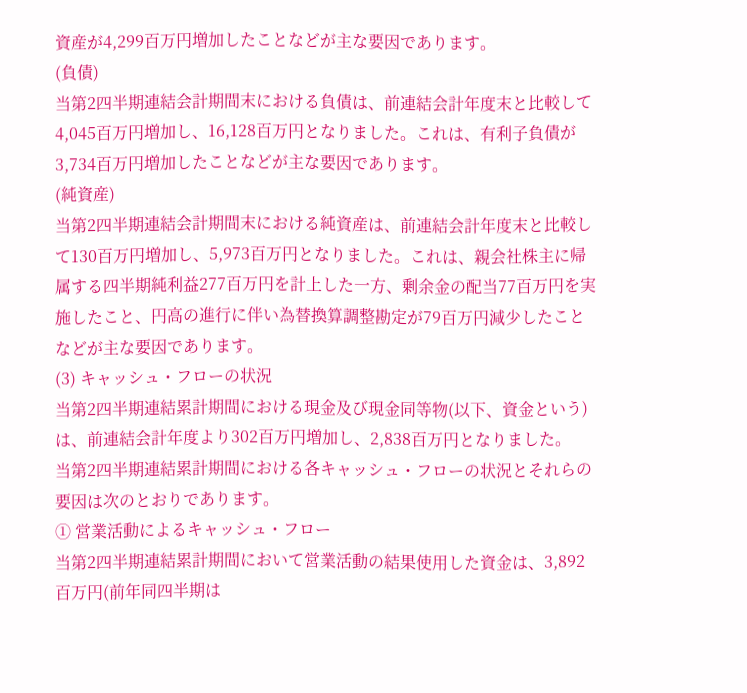資産が4,299百万円増加したことなどが主な要因であります。
(負債)
当第2四半期連結会計期間末における負債は、前連結会計年度末と比較して4,045百万円増加し、16,128百万円となりました。これは、有利子負債が3,734百万円増加したことなどが主な要因であります。
(純資産)
当第2四半期連結会計期間末における純資産は、前連結会計年度末と比較して130百万円増加し、5,973百万円となりました。これは、親会社株主に帰属する四半期純利益277百万円を計上した一方、剰余金の配当77百万円を実施したこと、円高の進行に伴い為替換算調整勘定が79百万円減少したことなどが主な要因であります。
(3) キャッシュ・フローの状況
当第2四半期連結累計期間における現金及び現金同等物(以下、資金という)は、前連結会計年度より302百万円増加し、2,838百万円となりました。
当第2四半期連結累計期間における各キャッシュ・フローの状況とそれらの要因は次のとおりであります。
① 営業活動によるキャッシュ・フロー
当第2四半期連結累計期間において営業活動の結果使用した資金は、3,892百万円(前年同四半期は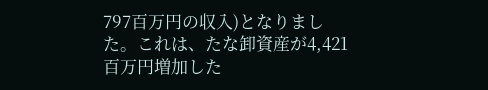797百万円の収入)となりました。これは、たな卸資産が4,421百万円増加した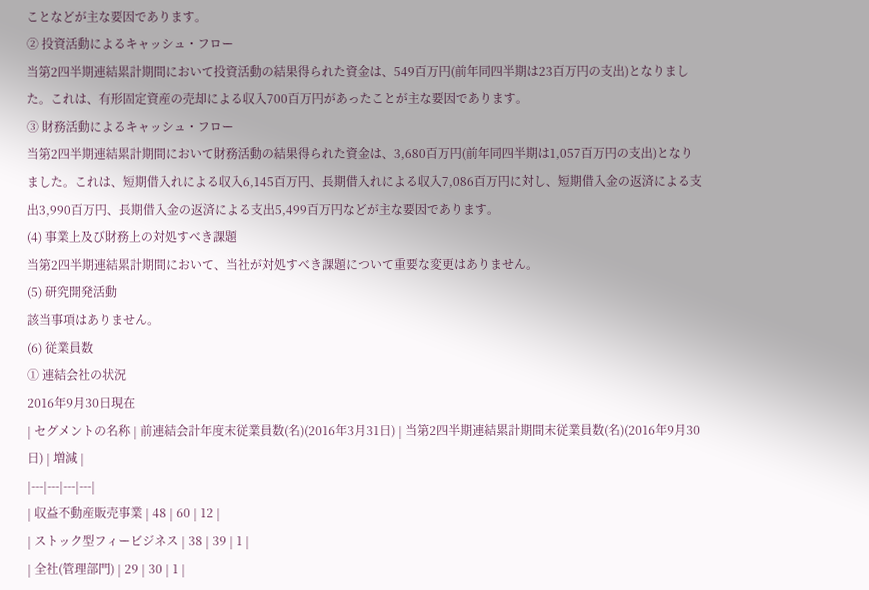ことなどが主な要因であります。
② 投資活動によるキャッシュ・フロー
当第2四半期連結累計期間において投資活動の結果得られた資金は、549百万円(前年同四半期は23百万円の支出)となりました。これは、有形固定資産の売却による収入700百万円があったことが主な要因であります。
③ 財務活動によるキャッシュ・フロー
当第2四半期連結累計期間において財務活動の結果得られた資金は、3,680百万円(前年同四半期は1,057百万円の支出)となりました。これは、短期借入れによる収入6,145百万円、長期借入れによる収入7,086百万円に対し、短期借入金の返済による支出3,990百万円、長期借入金の返済による支出5,499百万円などが主な要因であります。
(4) 事業上及び財務上の対処すべき課題
当第2四半期連結累計期間において、当社が対処すべき課題について重要な変更はありません。
(5) 研究開発活動
該当事項はありません。
(6) 従業員数
① 連結会社の状況
2016年9月30日現在
| セグメントの名称 | 前連結会計年度末従業員数(名)(2016年3月31日) | 当第2四半期連結累計期間末従業員数(名)(2016年9月30日) | 増減 |
|---|---|---|---|
| 収益不動産販売事業 | 48 | 60 | 12 |
| ストック型フィービジネス | 38 | 39 | 1 |
| 全社(管理部門) | 29 | 30 | 1 |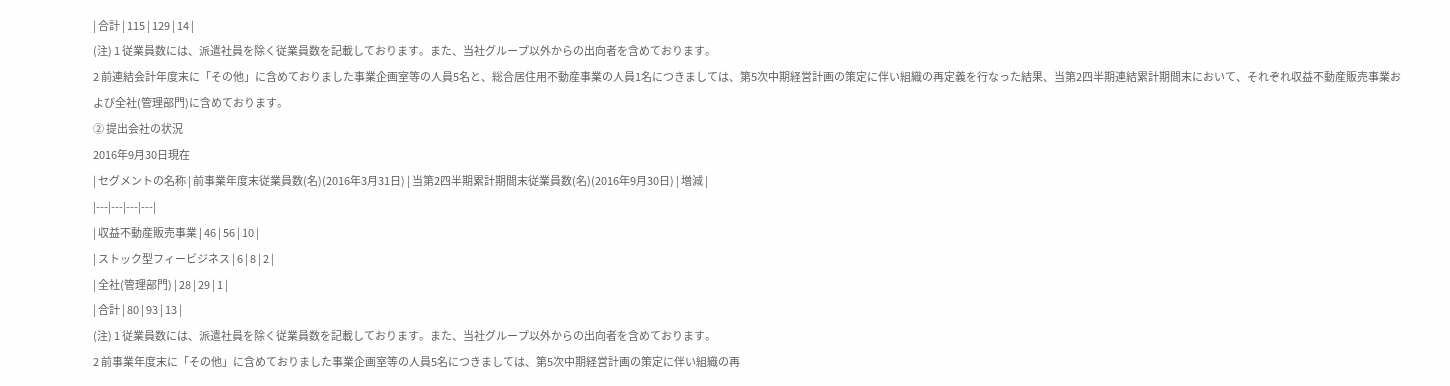| 合計 | 115 | 129 | 14 |
(注) 1 従業員数には、派遣社員を除く従業員数を記載しております。また、当社グループ以外からの出向者を含めております。
2 前連結会計年度末に「その他」に含めておりました事業企画室等の人員5名と、総合居住用不動産事業の人員1名につきましては、第5次中期経営計画の策定に伴い組織の再定義を行なった結果、当第2四半期連結累計期間末において、それぞれ収益不動産販売事業および全社(管理部門)に含めております。
② 提出会社の状況
2016年9月30日現在
| セグメントの名称 | 前事業年度末従業員数(名)(2016年3月31日) | 当第2四半期累計期間末従業員数(名)(2016年9月30日) | 増減 |
|---|---|---|---|
| 収益不動産販売事業 | 46 | 56 | 10 |
| ストック型フィービジネス | 6 | 8 | 2 |
| 全社(管理部門) | 28 | 29 | 1 |
| 合計 | 80 | 93 | 13 |
(注) 1 従業員数には、派遣社員を除く従業員数を記載しております。また、当社グループ以外からの出向者を含めております。
2 前事業年度末に「その他」に含めておりました事業企画室等の人員5名につきましては、第5次中期経営計画の策定に伴い組織の再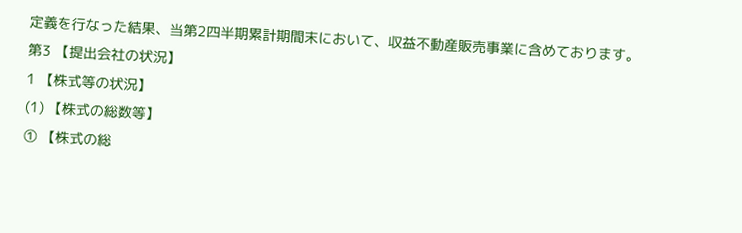定義を行なった結果、当第2四半期累計期間末において、収益不動産販売事業に含めております。
第3 【提出会社の状況】
1 【株式等の状況】
(1) 【株式の総数等】
① 【株式の総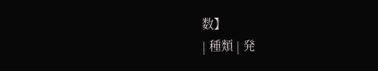数】
| 種類 | 発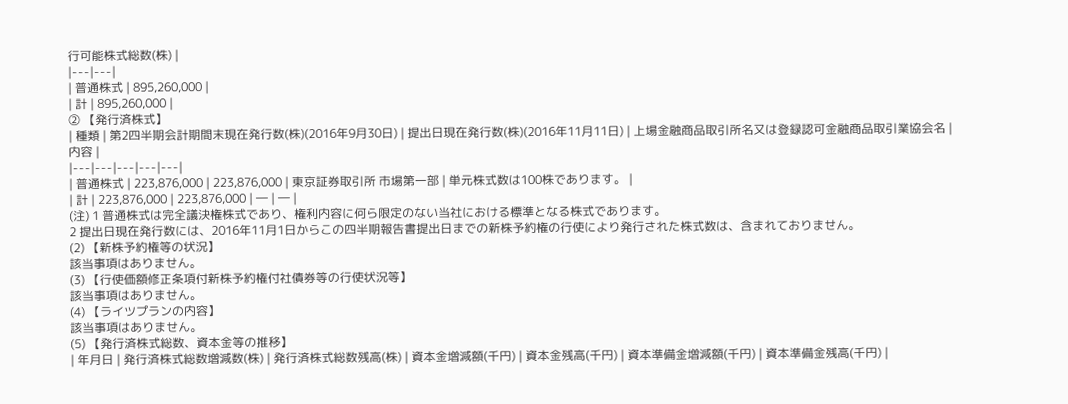行可能株式総数(株) |
|---|---|
| 普通株式 | 895,260,000 |
| 計 | 895,260,000 |
② 【発行済株式】
| 種類 | 第2四半期会計期間末現在発行数(株)(2016年9月30日) | 提出日現在発行数(株)(2016年11月11日) | 上場金融商品取引所名又は登録認可金融商品取引業協会名 | 内容 |
|---|---|---|---|---|
| 普通株式 | 223,876,000 | 223,876,000 | 東京証券取引所 市場第一部 | 単元株式数は100株であります。 |
| 計 | 223,876,000 | 223,876,000 | ― | ― |
(注) 1 普通株式は完全議決権株式であり、権利内容に何ら限定のない当社における標準となる株式であります。
2 提出日現在発行数には、2016年11月1日からこの四半期報告書提出日までの新株予約権の行使により発行された株式数は、含まれておりません。
(2) 【新株予約権等の状況】
該当事項はありません。
(3) 【行使価額修正条項付新株予約権付社債券等の行使状況等】
該当事項はありません。
(4) 【ライツプランの内容】
該当事項はありません。
(5) 【発行済株式総数、資本金等の推移】
| 年月日 | 発行済株式総数増減数(株) | 発行済株式総数残高(株) | 資本金増減額(千円) | 資本金残高(千円) | 資本準備金増減額(千円) | 資本準備金残高(千円) |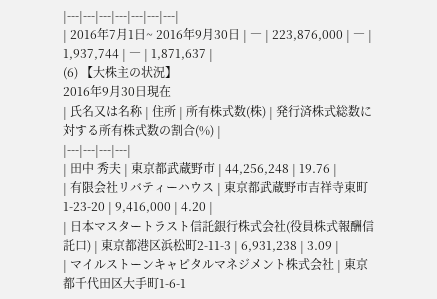|---|---|---|---|---|---|---|
| 2016年7月1日~ 2016年9月30日 | ― | 223,876,000 | ― | 1,937,744 | ― | 1,871,637 |
(6) 【大株主の状況】
2016年9月30日現在
| 氏名又は名称 | 住所 | 所有株式数(株) | 発行済株式総数に対する所有株式数の割合(%) |
|---|---|---|---|
| 田中 秀夫 | 東京都武蔵野市 | 44,256,248 | 19.76 |
| 有限会社リバティーハウス | 東京都武蔵野市吉祥寺東町1-23-20 | 9,416,000 | 4.20 |
| 日本マスタートラスト信託銀行株式会社(役員株式報酬信託口) | 東京都港区浜松町2-11-3 | 6,931,238 | 3.09 |
| マイルストーンキャピタルマネジメント株式会社 | 東京都千代田区大手町1-6-1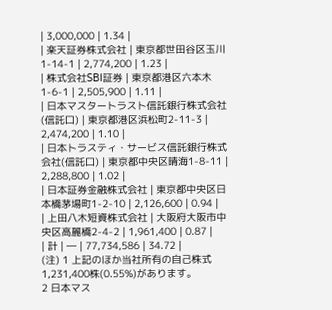| 3,000,000 | 1.34 |
| 楽天証券株式会社 | 東京都世田谷区玉川1-14-1 | 2,774,200 | 1.23 |
| 株式会社SBI証券 | 東京都港区六本木1-6-1 | 2,505,900 | 1.11 |
| 日本マスタートラスト信託銀行株式会社(信託口) | 東京都港区浜松町2-11-3 | 2,474,200 | 1.10 |
| 日本トラスティ・サービス信託銀行株式会社(信託口) | 東京都中央区晴海1-8-11 | 2,288,800 | 1.02 |
| 日本証券金融株式会社 | 東京都中央区日本橋茅場町1-2-10 | 2,126,600 | 0.94 |
| 上田八木短資株式会社 | 大阪府大阪市中央区高麗橋2-4-2 | 1,961,400 | 0.87 |
| 計 | ― | 77,734,586 | 34.72 |
(注) 1 上記のほか当社所有の自己株式1,231,400株(0.55%)があります。
2 日本マス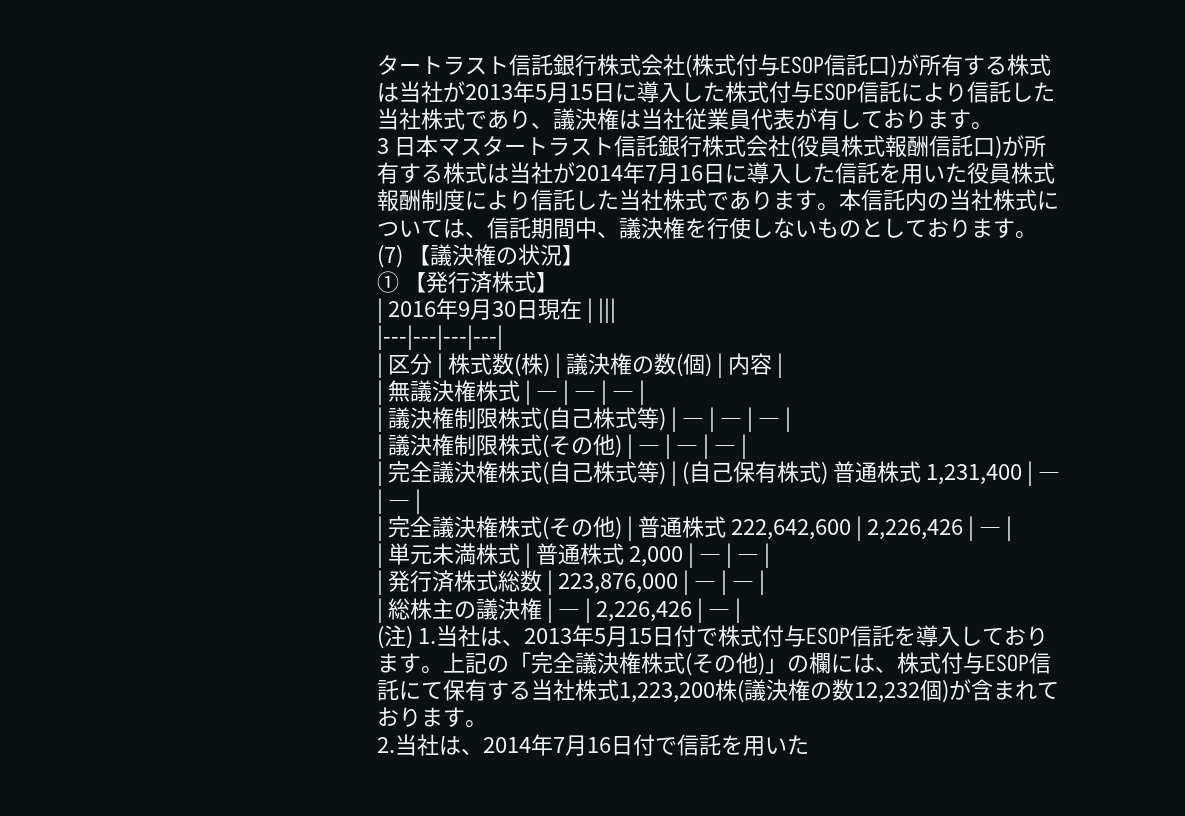タートラスト信託銀行株式会社(株式付与ESOP信託口)が所有する株式は当社が2013年5月15日に導入した株式付与ESOP信託により信託した当社株式であり、議決権は当社従業員代表が有しております。
3 日本マスタートラスト信託銀行株式会社(役員株式報酬信託口)が所有する株式は当社が2014年7月16日に導入した信託を用いた役員株式報酬制度により信託した当社株式であります。本信託内の当社株式については、信託期間中、議決権を行使しないものとしております。
(7) 【議決権の状況】
① 【発行済株式】
| 2016年9月30日現在 | |||
|---|---|---|---|
| 区分 | 株式数(株) | 議決権の数(個) | 内容 |
| 無議決権株式 | ― | ― | ― |
| 議決権制限株式(自己株式等) | ― | ― | ― |
| 議決権制限株式(その他) | ― | ― | ― |
| 完全議決権株式(自己株式等) | (自己保有株式) 普通株式 1,231,400 | ― | ― |
| 完全議決権株式(その他) | 普通株式 222,642,600 | 2,226,426 | ― |
| 単元未満株式 | 普通株式 2,000 | ― | ― |
| 発行済株式総数 | 223,876,000 | ― | ― |
| 総株主の議決権 | ― | 2,226,426 | ― |
(注) 1.当社は、2013年5月15日付で株式付与ESOP信託を導入しております。上記の「完全議決権株式(その他)」の欄には、株式付与ESOP信託にて保有する当社株式1,223,200株(議決権の数12,232個)が含まれております。
2.当社は、2014年7月16日付で信託を用いた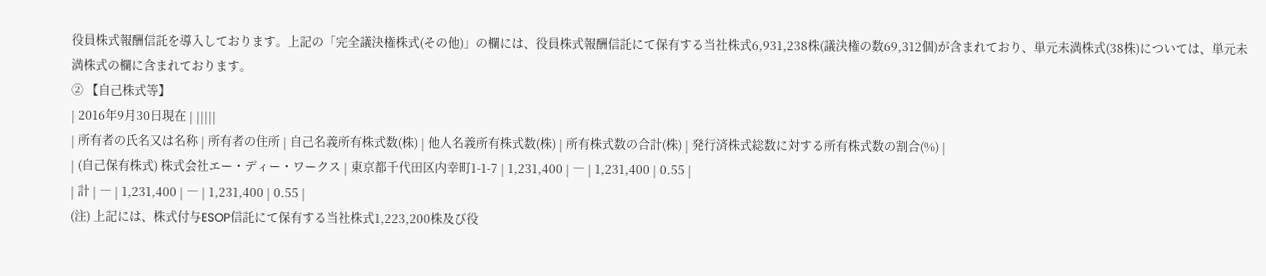役員株式報酬信託を導入しております。上記の「完全議決権株式(その他)」の欄には、役員株式報酬信託にて保有する当社株式6,931,238株(議決権の数69,312個)が含まれており、単元未満株式(38株)については、単元未満株式の欄に含まれております。
② 【自己株式等】
| 2016年9月30日現在 | |||||
| 所有者の氏名又は名称 | 所有者の住所 | 自己名義所有株式数(株) | 他人名義所有株式数(株) | 所有株式数の合計(株) | 発行済株式総数に対する所有株式数の割合(%) |
| (自己保有株式) 株式会社エー・ディー・ワークス | 東京都千代田区内幸町1-1-7 | 1,231,400 | ― | 1,231,400 | 0.55 |
| 計 | ― | 1,231,400 | ― | 1,231,400 | 0.55 |
(注) 上記には、株式付与ESOP信託にて保有する当社株式1,223,200株及び役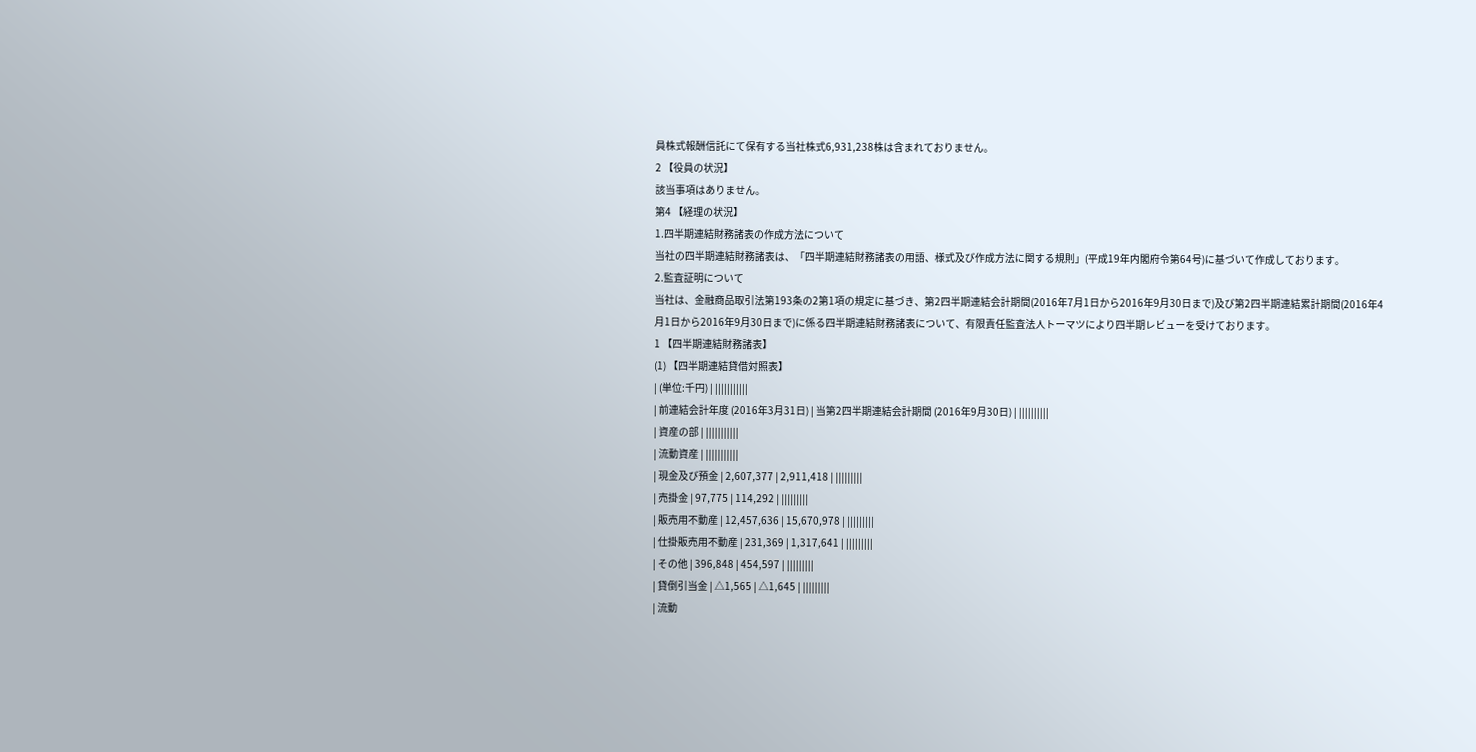員株式報酬信託にて保有する当社株式6,931,238株は含まれておりません。
2 【役員の状況】
該当事項はありません。
第4 【経理の状況】
1.四半期連結財務諸表の作成方法について
当社の四半期連結財務諸表は、「四半期連結財務諸表の用語、様式及び作成方法に関する規則」(平成19年内閣府令第64号)に基づいて作成しております。
2.監査証明について
当社は、金融商品取引法第193条の2第1項の規定に基づき、第2四半期連結会計期間(2016年7月1日から2016年9月30日まで)及び第2四半期連結累計期間(2016年4月1日から2016年9月30日まで)に係る四半期連結財務諸表について、有限責任監査法人トーマツにより四半期レビューを受けております。
1 【四半期連結財務諸表】
(1) 【四半期連結貸借対照表】
| (単位:千円) | |||||||||||
| 前連結会計年度 (2016年3月31日) | 当第2四半期連結会計期間 (2016年9月30日) | ||||||||||
| 資産の部 | |||||||||||
| 流動資産 | |||||||||||
| 現金及び預金 | 2,607,377 | 2,911,418 | |||||||||
| 売掛金 | 97,775 | 114,292 | |||||||||
| 販売用不動産 | 12,457,636 | 15,670,978 | |||||||||
| 仕掛販売用不動産 | 231,369 | 1,317,641 | |||||||||
| その他 | 396,848 | 454,597 | |||||||||
| 貸倒引当金 | △1,565 | △1,645 | |||||||||
| 流動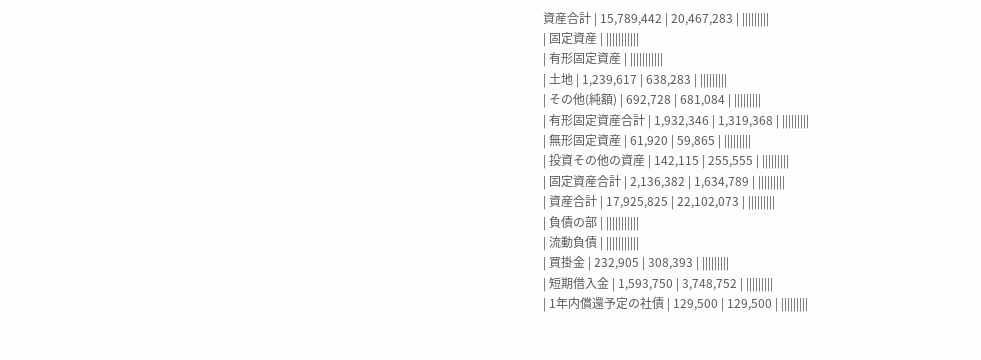資産合計 | 15,789,442 | 20,467,283 | |||||||||
| 固定資産 | |||||||||||
| 有形固定資産 | |||||||||||
| 土地 | 1,239,617 | 638,283 | |||||||||
| その他(純額) | 692,728 | 681,084 | |||||||||
| 有形固定資産合計 | 1,932,346 | 1,319,368 | |||||||||
| 無形固定資産 | 61,920 | 59,865 | |||||||||
| 投資その他の資産 | 142,115 | 255,555 | |||||||||
| 固定資産合計 | 2,136,382 | 1,634,789 | |||||||||
| 資産合計 | 17,925,825 | 22,102,073 | |||||||||
| 負債の部 | |||||||||||
| 流動負債 | |||||||||||
| 買掛金 | 232,905 | 308,393 | |||||||||
| 短期借入金 | 1,593,750 | 3,748,752 | |||||||||
| 1年内償還予定の社債 | 129,500 | 129,500 | |||||||||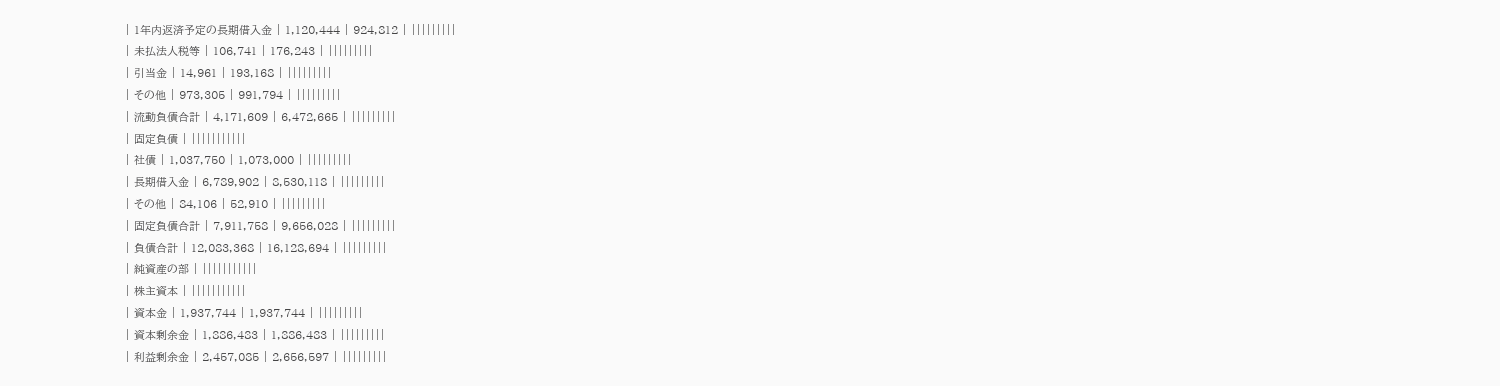| 1年内返済予定の長期借入金 | 1,120,444 | 924,812 | |||||||||
| 未払法人税等 | 106,741 | 176,243 | |||||||||
| 引当金 | 14,961 | 193,168 | |||||||||
| その他 | 973,305 | 991,794 | |||||||||
| 流動負債合計 | 4,171,609 | 6,472,665 | |||||||||
| 固定負債 | |||||||||||
| 社債 | 1,037,750 | 1,073,000 | |||||||||
| 長期借入金 | 6,789,902 | 8,530,118 | |||||||||
| その他 | 84,106 | 52,910 | |||||||||
| 固定負債合計 | 7,911,758 | 9,656,028 | |||||||||
| 負債合計 | 12,083,368 | 16,128,694 | |||||||||
| 純資産の部 | |||||||||||
| 株主資本 | |||||||||||
| 資本金 | 1,937,744 | 1,937,744 | |||||||||
| 資本剰余金 | 1,886,483 | 1,886,483 | |||||||||
| 利益剰余金 | 2,457,085 | 2,656,597 | |||||||||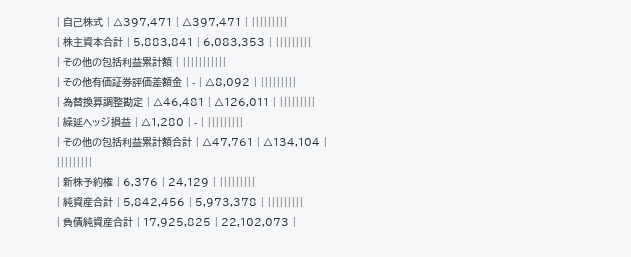| 自己株式 | △397,471 | △397,471 | |||||||||
| 株主資本合計 | 5,883,841 | 6,083,353 | |||||||||
| その他の包括利益累計額 | |||||||||||
| その他有価証券評価差額金 | - | △8,092 | |||||||||
| 為替換算調整勘定 | △46,481 | △126,011 | |||||||||
| 繰延ヘッジ損益 | △1,280 | - | |||||||||
| その他の包括利益累計額合計 | △47,761 | △134,104 | |||||||||
| 新株予約権 | 6,376 | 24,129 | |||||||||
| 純資産合計 | 5,842,456 | 5,973,378 | |||||||||
| 負債純資産合計 | 17,925,825 | 22,102,073 |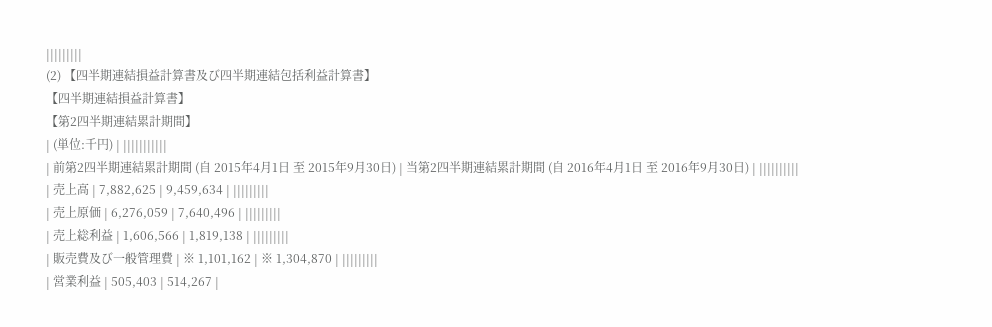|||||||||
(2) 【四半期連結損益計算書及び四半期連結包括利益計算書】
【四半期連結損益計算書】
【第2四半期連結累計期間】
| (単位:千円) | |||||||||||
| 前第2四半期連結累計期間 (自 2015年4月1日 至 2015年9月30日) | 当第2四半期連結累計期間 (自 2016年4月1日 至 2016年9月30日) | ||||||||||
| 売上高 | 7,882,625 | 9,459,634 | |||||||||
| 売上原価 | 6,276,059 | 7,640,496 | |||||||||
| 売上総利益 | 1,606,566 | 1,819,138 | |||||||||
| 販売費及び一般管理費 | ※ 1,101,162 | ※ 1,304,870 | |||||||||
| 営業利益 | 505,403 | 514,267 |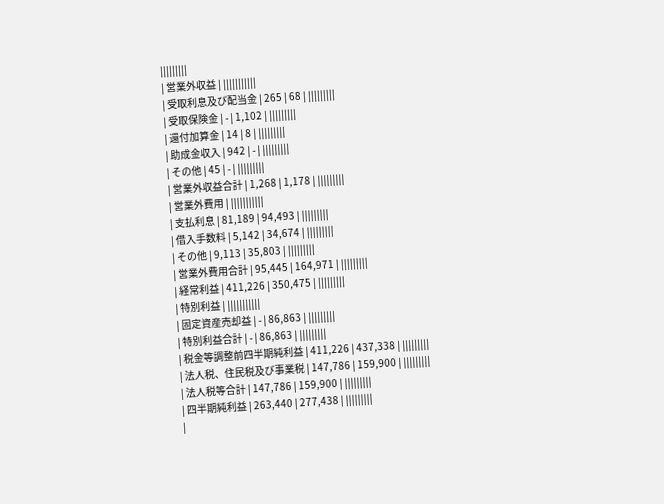|||||||||
| 営業外収益 | |||||||||||
| 受取利息及び配当金 | 265 | 68 | |||||||||
| 受取保険金 | - | 1,102 | |||||||||
| 還付加算金 | 14 | 8 | |||||||||
| 助成金収入 | 942 | - | |||||||||
| その他 | 45 | - | |||||||||
| 営業外収益合計 | 1,268 | 1,178 | |||||||||
| 営業外費用 | |||||||||||
| 支払利息 | 81,189 | 94,493 | |||||||||
| 借入手数料 | 5,142 | 34,674 | |||||||||
| その他 | 9,113 | 35,803 | |||||||||
| 営業外費用合計 | 95,445 | 164,971 | |||||||||
| 経常利益 | 411,226 | 350,475 | |||||||||
| 特別利益 | |||||||||||
| 固定資産売却益 | - | 86,863 | |||||||||
| 特別利益合計 | - | 86,863 | |||||||||
| 税金等調整前四半期純利益 | 411,226 | 437,338 | |||||||||
| 法人税、住民税及び事業税 | 147,786 | 159,900 | |||||||||
| 法人税等合計 | 147,786 | 159,900 | |||||||||
| 四半期純利益 | 263,440 | 277,438 | |||||||||
|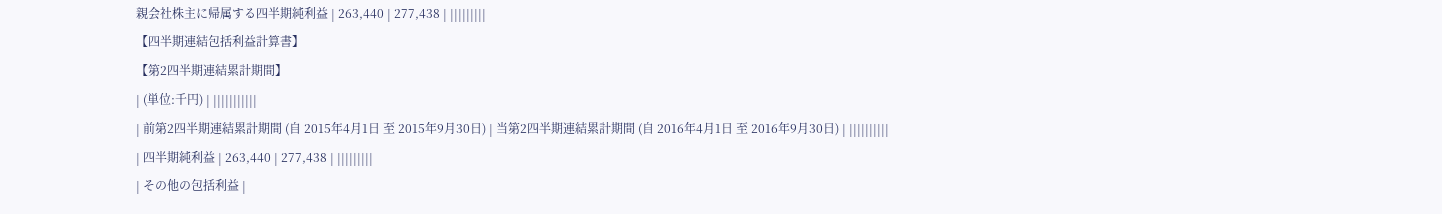親会社株主に帰属する四半期純利益 | 263,440 | 277,438 | |||||||||
【四半期連結包括利益計算書】
【第2四半期連結累計期間】
| (単位:千円) | |||||||||||
| 前第2四半期連結累計期間 (自 2015年4月1日 至 2015年9月30日) | 当第2四半期連結累計期間 (自 2016年4月1日 至 2016年9月30日) | ||||||||||
| 四半期純利益 | 263,440 | 277,438 | |||||||||
| その他の包括利益 |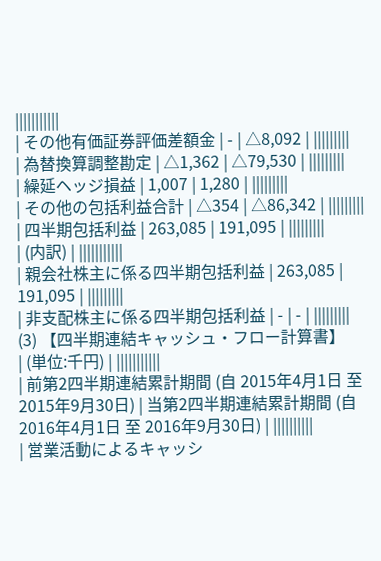|||||||||||
| その他有価証券評価差額金 | - | △8,092 | |||||||||
| 為替換算調整勘定 | △1,362 | △79,530 | |||||||||
| 繰延ヘッジ損益 | 1,007 | 1,280 | |||||||||
| その他の包括利益合計 | △354 | △86,342 | |||||||||
| 四半期包括利益 | 263,085 | 191,095 | |||||||||
| (内訳) | |||||||||||
| 親会社株主に係る四半期包括利益 | 263,085 | 191,095 | |||||||||
| 非支配株主に係る四半期包括利益 | - | - | |||||||||
(3) 【四半期連結キャッシュ・フロー計算書】
| (単位:千円) | |||||||||||
| 前第2四半期連結累計期間 (自 2015年4月1日 至 2015年9月30日) | 当第2四半期連結累計期間 (自 2016年4月1日 至 2016年9月30日) | ||||||||||
| 営業活動によるキャッシ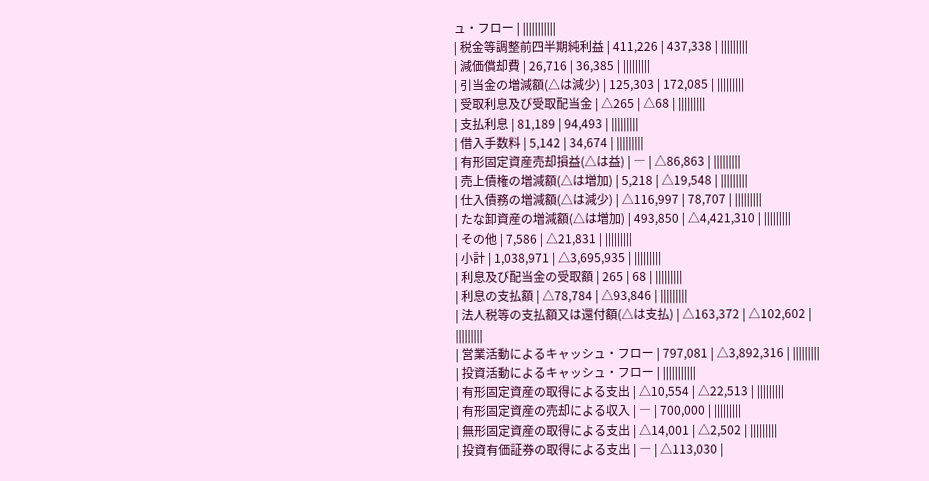ュ・フロー | |||||||||||
| 税金等調整前四半期純利益 | 411,226 | 437,338 | |||||||||
| 減価償却費 | 26,716 | 36,385 | |||||||||
| 引当金の増減額(△は減少) | 125,303 | 172,085 | |||||||||
| 受取利息及び受取配当金 | △265 | △68 | |||||||||
| 支払利息 | 81,189 | 94,493 | |||||||||
| 借入手数料 | 5,142 | 34,674 | |||||||||
| 有形固定資産売却損益(△は益) | ― | △86,863 | |||||||||
| 売上債権の増減額(△は増加) | 5,218 | △19,548 | |||||||||
| 仕入債務の増減額(△は減少) | △116,997 | 78,707 | |||||||||
| たな卸資産の増減額(△は増加) | 493,850 | △4,421,310 | |||||||||
| その他 | 7,586 | △21,831 | |||||||||
| 小計 | 1,038,971 | △3,695,935 | |||||||||
| 利息及び配当金の受取額 | 265 | 68 | |||||||||
| 利息の支払額 | △78,784 | △93,846 | |||||||||
| 法人税等の支払額又は還付額(△は支払) | △163,372 | △102,602 | |||||||||
| 営業活動によるキャッシュ・フロー | 797,081 | △3,892,316 | |||||||||
| 投資活動によるキャッシュ・フロー | |||||||||||
| 有形固定資産の取得による支出 | △10,554 | △22,513 | |||||||||
| 有形固定資産の売却による収入 | ― | 700,000 | |||||||||
| 無形固定資産の取得による支出 | △14,001 | △2,502 | |||||||||
| 投資有価証券の取得による支出 | ― | △113,030 |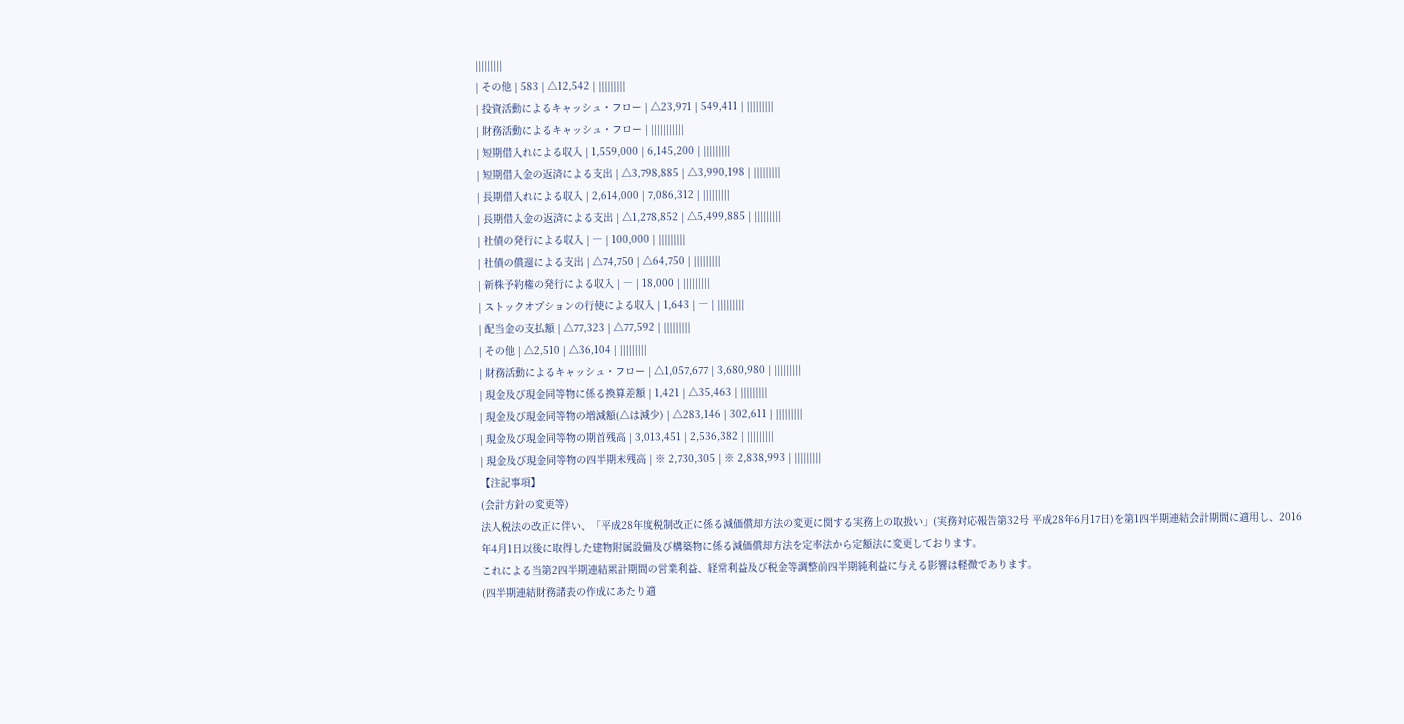|||||||||
| その他 | 583 | △12,542 | |||||||||
| 投資活動によるキャッシュ・フロー | △23,971 | 549,411 | |||||||||
| 財務活動によるキャッシュ・フロー | |||||||||||
| 短期借入れによる収入 | 1,559,000 | 6,145,200 | |||||||||
| 短期借入金の返済による支出 | △3,798,885 | △3,990,198 | |||||||||
| 長期借入れによる収入 | 2,614,000 | 7,086,312 | |||||||||
| 長期借入金の返済による支出 | △1,278,852 | △5,499,885 | |||||||||
| 社債の発行による収入 | ― | 100,000 | |||||||||
| 社債の償還による支出 | △74,750 | △64,750 | |||||||||
| 新株予約権の発行による収入 | ― | 18,000 | |||||||||
| ストックオプションの行使による収入 | 1,643 | ― | |||||||||
| 配当金の支払額 | △77,323 | △77,592 | |||||||||
| その他 | △2,510 | △36,104 | |||||||||
| 財務活動によるキャッシュ・フロー | △1,057,677 | 3,680,980 | |||||||||
| 現金及び現金同等物に係る換算差額 | 1,421 | △35,463 | |||||||||
| 現金及び現金同等物の増減額(△は減少) | △283,146 | 302,611 | |||||||||
| 現金及び現金同等物の期首残高 | 3,013,451 | 2,536,382 | |||||||||
| 現金及び現金同等物の四半期末残高 | ※ 2,730,305 | ※ 2,838,993 | |||||||||
【注記事項】
(会計方針の変更等)
法人税法の改正に伴い、「平成28年度税制改正に係る減価償却方法の変更に関する実務上の取扱い」(実務対応報告第32号 平成28年6月17日)を第1四半期連結会計期間に適用し、2016年4月1日以後に取得した建物附属設備及び構築物に係る減価償却方法を定率法から定額法に変更しております。
これによる当第2四半期連結累計期間の営業利益、経常利益及び税金等調整前四半期純利益に与える影響は軽微であります。
(四半期連結財務諸表の作成にあたり適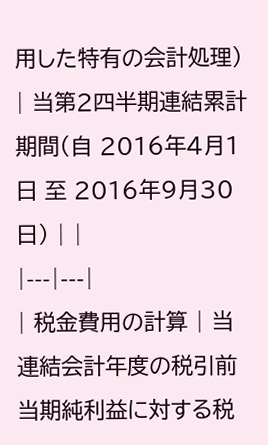用した特有の会計処理)
| 当第2四半期連結累計期間(自 2016年4月1日 至 2016年9月30日) | |
|---|---|
| 税金費用の計算 | 当連結会計年度の税引前当期純利益に対する税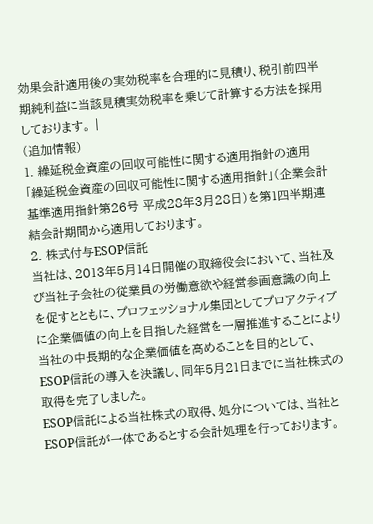効果会計適用後の実効税率を合理的に見積り、税引前四半期純利益に当該見積実効税率を乗じて計算する方法を採用しております。 |
(追加情報)
1. 繰延税金資産の回収可能性に関する適用指針の適用
「繰延税金資産の回収可能性に関する適用指針」(企業会計基準適用指針第26号 平成28年3月28日)を第1四半期連結会計期間から適用しております。
2. 株式付与ESOP信託
当社は、2013年5月14日開催の取締役会において、当社及び当社子会社の従業員の労働意欲や経営参画意識の向上を促すとともに、プロフェッショナル集団としてプロアクティブに企業価値の向上を目指した経営を一層推進することにより当社の中長期的な企業価値を高めることを目的として、ESOP信託の導入を決議し、同年5月21日までに当社株式の取得を完了しました。
ESOP信託による当社株式の取得、処分については、当社とESOP信託が一体であるとする会計処理を行っております。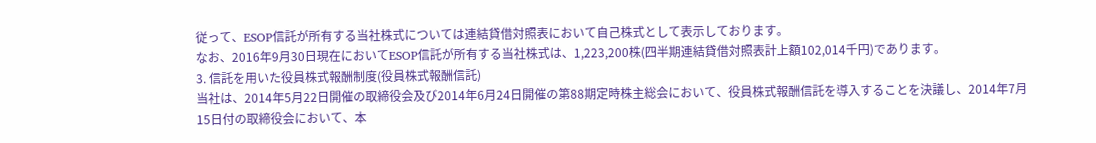従って、ESOP信託が所有する当社株式については連結貸借対照表において自己株式として表示しております。
なお、2016年9月30日現在においてESOP信託が所有する当社株式は、1,223,200株(四半期連結貸借対照表計上額102,014千円)であります。
3. 信託を用いた役員株式報酬制度(役員株式報酬信託)
当社は、2014年5月22日開催の取締役会及び2014年6月24日開催の第88期定時株主総会において、役員株式報酬信託を導入することを決議し、2014年7月15日付の取締役会において、本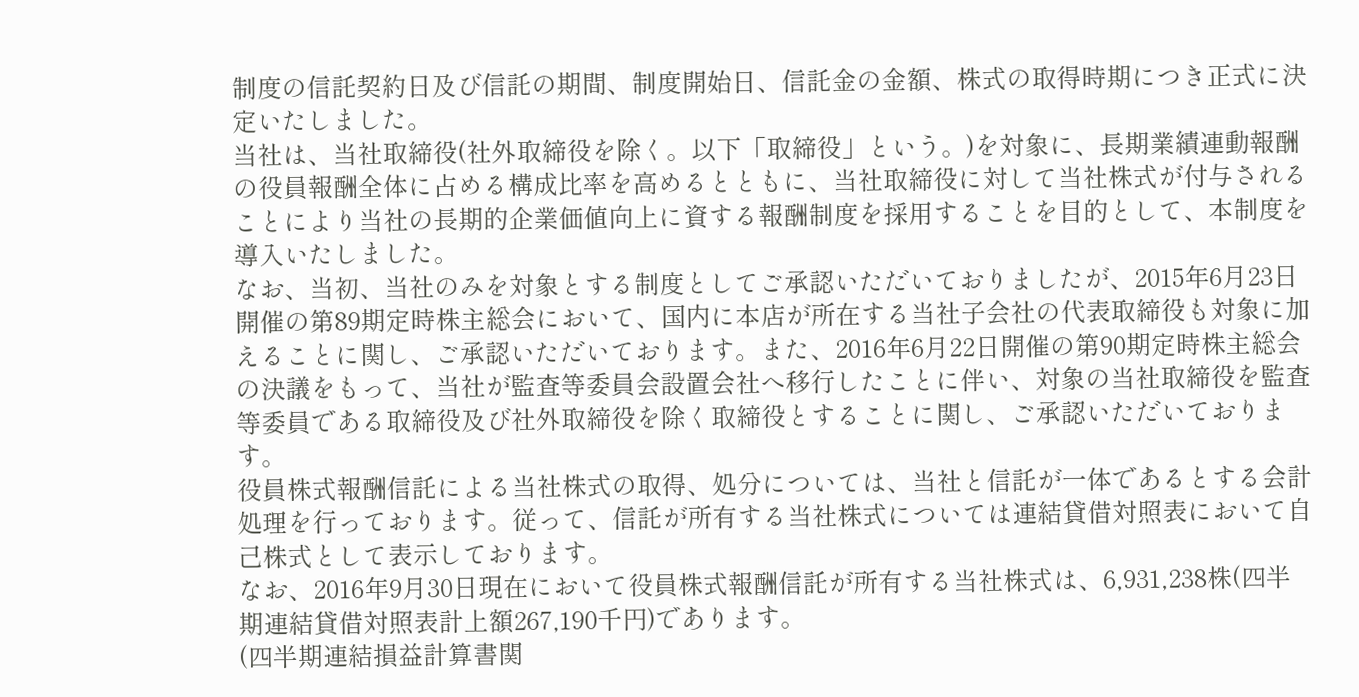制度の信託契約日及び信託の期間、制度開始日、信託金の金額、株式の取得時期につき正式に決定いたしました。
当社は、当社取締役(社外取締役を除く。以下「取締役」という。)を対象に、長期業績連動報酬の役員報酬全体に占める構成比率を高めるとともに、当社取締役に対して当社株式が付与されることにより当社の長期的企業価値向上に資する報酬制度を採用することを目的として、本制度を導入いたしました。
なお、当初、当社のみを対象とする制度としてご承認いただいておりましたが、2015年6月23日開催の第89期定時株主総会において、国内に本店が所在する当社子会社の代表取締役も対象に加えることに関し、ご承認いただいております。また、2016年6月22日開催の第90期定時株主総会の決議をもって、当社が監査等委員会設置会社へ移行したことに伴い、対象の当社取締役を監査等委員である取締役及び社外取締役を除く取締役とすることに関し、ご承認いただいております。
役員株式報酬信託による当社株式の取得、処分については、当社と信託が一体であるとする会計処理を行っております。従って、信託が所有する当社株式については連結貸借対照表において自己株式として表示しております。
なお、2016年9月30日現在において役員株式報酬信託が所有する当社株式は、6,931,238株(四半期連結貸借対照表計上額267,190千円)であります。
(四半期連結損益計算書関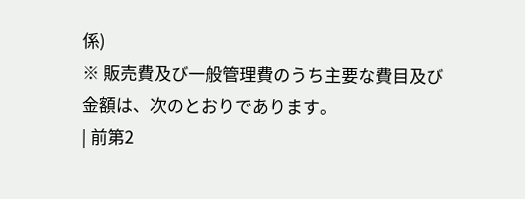係)
※ 販売費及び一般管理費のうち主要な費目及び金額は、次のとおりであります。
| 前第2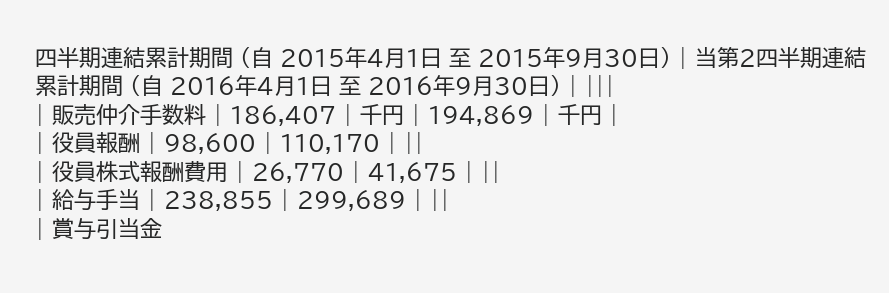四半期連結累計期間 (自 2015年4月1日 至 2015年9月30日) | 当第2四半期連結累計期間 (自 2016年4月1日 至 2016年9月30日) | |||
| 販売仲介手数料 | 186,407 | 千円 | 194,869 | 千円 |
| 役員報酬 | 98,600 | 110,170 | ||
| 役員株式報酬費用 | 26,770 | 41,675 | ||
| 給与手当 | 238,855 | 299,689 | ||
| 賞与引当金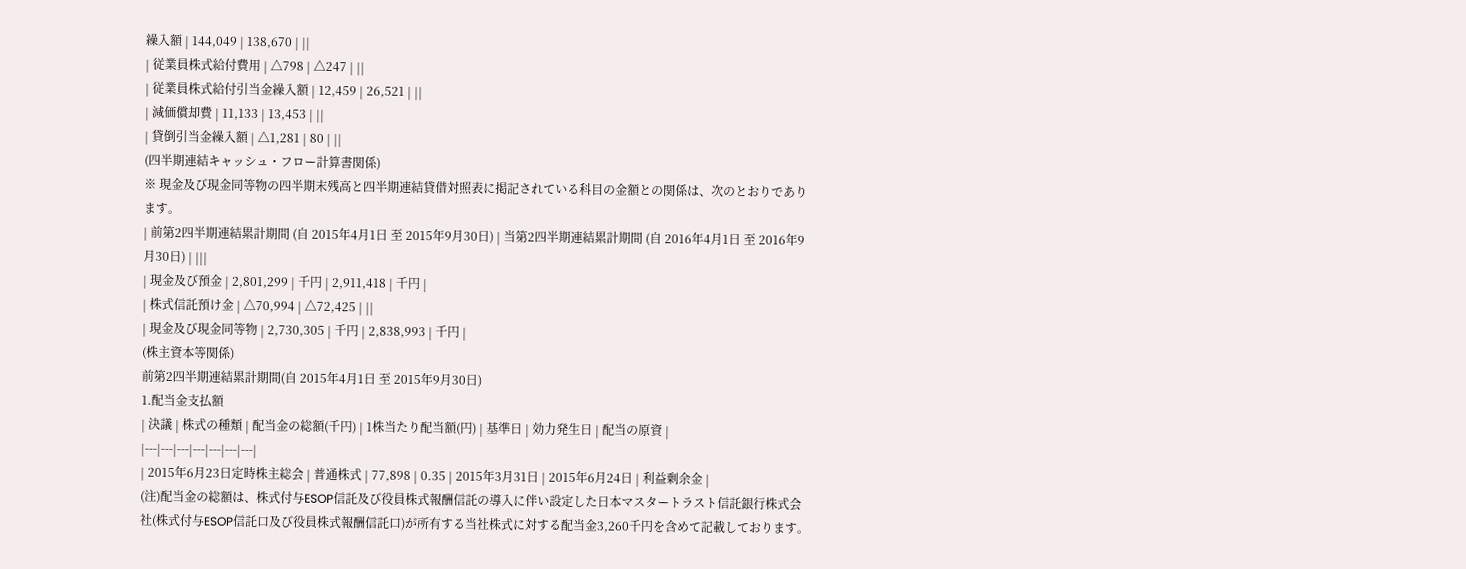繰入額 | 144,049 | 138,670 | ||
| 従業員株式給付費用 | △798 | △247 | ||
| 従業員株式給付引当金繰入額 | 12,459 | 26,521 | ||
| 減価償却費 | 11,133 | 13,453 | ||
| 貸倒引当金繰入額 | △1,281 | 80 | ||
(四半期連結キャッシュ・フロー計算書関係)
※ 現金及び現金同等物の四半期末残高と四半期連結貸借対照表に掲記されている科目の金額との関係は、次のとおりであります。
| 前第2四半期連結累計期間 (自 2015年4月1日 至 2015年9月30日) | 当第2四半期連結累計期間 (自 2016年4月1日 至 2016年9月30日) | |||
| 現金及び預金 | 2,801,299 | 千円 | 2,911,418 | 千円 |
| 株式信託預け金 | △70,994 | △72,425 | ||
| 現金及び現金同等物 | 2,730,305 | 千円 | 2,838,993 | 千円 |
(株主資本等関係)
前第2四半期連結累計期間(自 2015年4月1日 至 2015年9月30日)
1.配当金支払額
| 決議 | 株式の種類 | 配当金の総額(千円) | 1株当たり配当額(円) | 基準日 | 効力発生日 | 配当の原資 |
|---|---|---|---|---|---|---|
| 2015年6月23日定時株主総会 | 普通株式 | 77,898 | 0.35 | 2015年3月31日 | 2015年6月24日 | 利益剰余金 |
(注)配当金の総額は、株式付与ESOP信託及び役員株式報酬信託の導入に伴い設定した日本マスタートラスト信託銀行株式会社(株式付与ESOP信託口及び役員株式報酬信託口)が所有する当社株式に対する配当金3,260千円を含めて記載しております。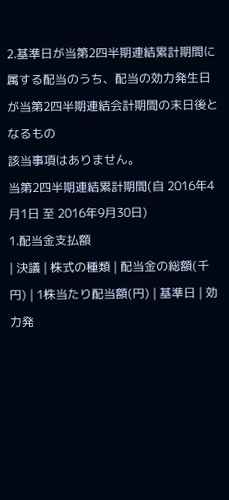2.基準日が当第2四半期連結累計期間に属する配当のうち、配当の効力発生日が当第2四半期連結会計期間の末日後となるもの
該当事項はありません。
当第2四半期連結累計期間(自 2016年4月1日 至 2016年9月30日)
1.配当金支払額
| 決議 | 株式の種類 | 配当金の総額(千円) | 1株当たり配当額(円) | 基準日 | 効力発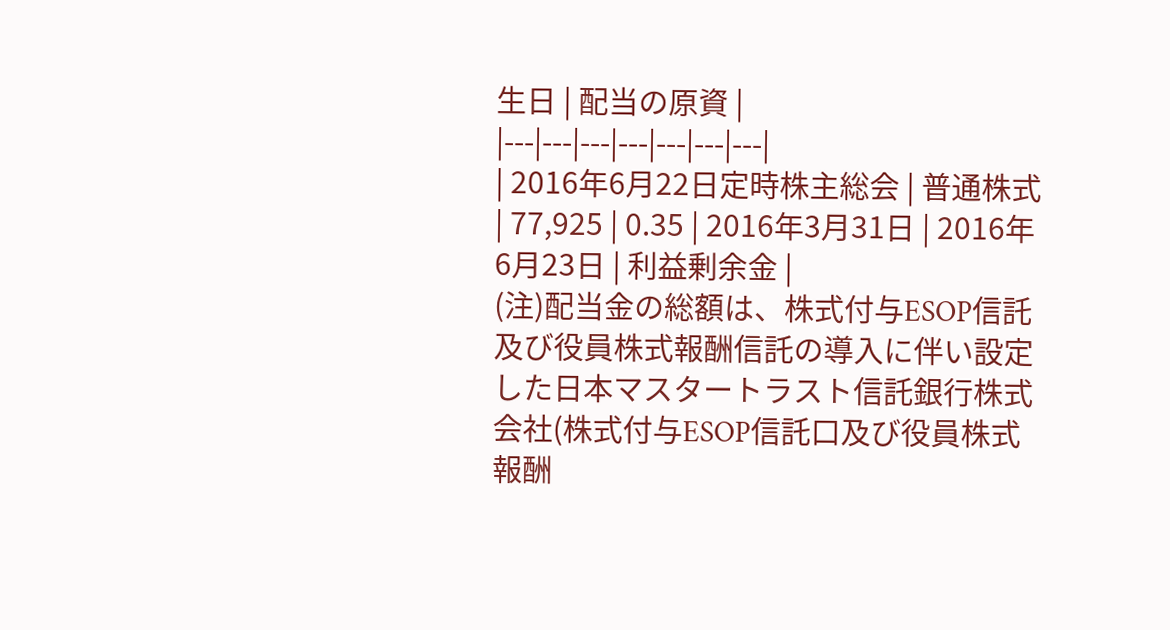生日 | 配当の原資 |
|---|---|---|---|---|---|---|
| 2016年6月22日定時株主総会 | 普通株式 | 77,925 | 0.35 | 2016年3月31日 | 2016年6月23日 | 利益剰余金 |
(注)配当金の総額は、株式付与ESOP信託及び役員株式報酬信託の導入に伴い設定した日本マスタートラスト信託銀行株式会社(株式付与ESOP信託口及び役員株式報酬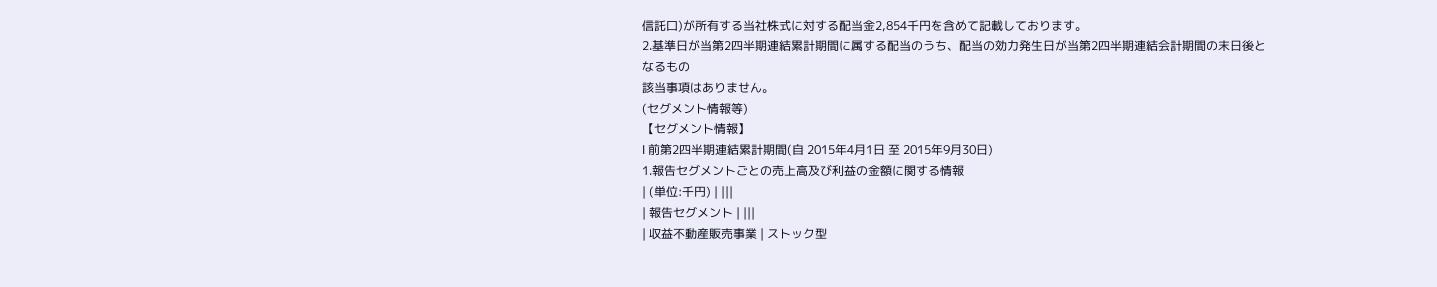信託口)が所有する当社株式に対する配当金2,854千円を含めて記載しております。
2.基準日が当第2四半期連結累計期間に属する配当のうち、配当の効力発生日が当第2四半期連結会計期間の末日後となるもの
該当事項はありません。
(セグメント情報等)
【セグメント情報】
Ⅰ 前第2四半期連結累計期間(自 2015年4月1日 至 2015年9月30日)
1.報告セグメントごとの売上高及び利益の金額に関する情報
| (単位:千円) | |||
| 報告セグメント | |||
| 収益不動産販売事業 | ストック型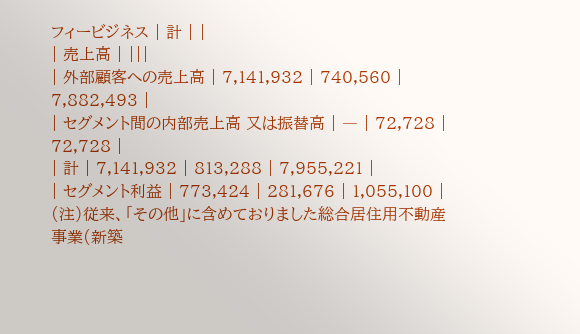フィービジネス | 計 | |
| 売上高 | |||
| 外部顧客への売上高 | 7,141,932 | 740,560 | 7,882,493 |
| セグメント間の内部売上高 又は振替高 | ― | 72,728 | 72,728 |
| 計 | 7,141,932 | 813,288 | 7,955,221 |
| セグメント利益 | 773,424 | 281,676 | 1,055,100 |
(注)従来、「その他」に含めておりました総合居住用不動産事業(新築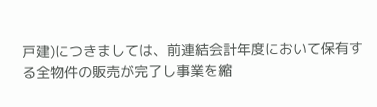戸建)につきましては、前連結会計年度において保有する全物件の販売が完了し事業を縮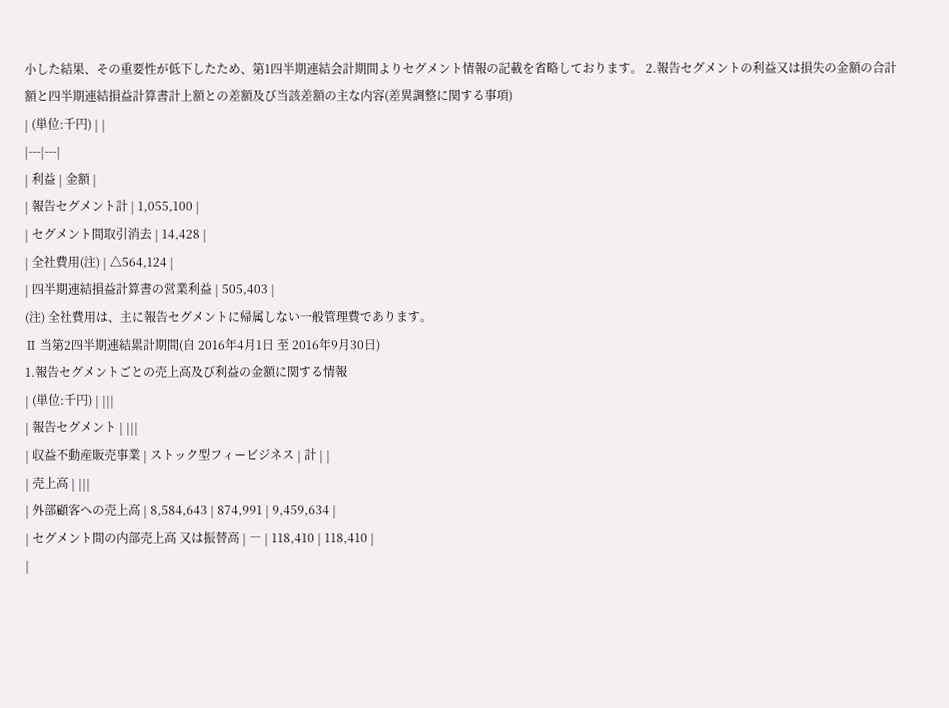小した結果、その重要性が低下したため、第1四半期連結会計期間よりセグメント情報の記載を省略しております。 2.報告セグメントの利益又は損失の金額の合計額と四半期連結損益計算書計上額との差額及び当該差額の主な内容(差異調整に関する事項)
| (単位:千円) | |
|---|---|
| 利益 | 金額 |
| 報告セグメント計 | 1,055,100 |
| セグメント間取引消去 | 14,428 |
| 全社費用(注) | △564,124 |
| 四半期連結損益計算書の営業利益 | 505,403 |
(注) 全社費用は、主に報告セグメントに帰属しない一般管理費であります。
Ⅱ 当第2四半期連結累計期間(自 2016年4月1日 至 2016年9月30日)
1.報告セグメントごとの売上高及び利益の金額に関する情報
| (単位:千円) | |||
| 報告セグメント | |||
| 収益不動産販売事業 | ストック型フィービジネス | 計 | |
| 売上高 | |||
| 外部顧客への売上高 | 8,584,643 | 874,991 | 9,459,634 |
| セグメント間の内部売上高 又は振替高 | ― | 118,410 | 118,410 |
|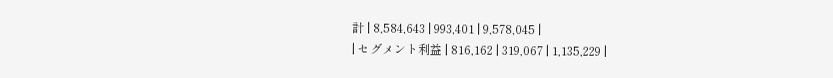計 | 8,584,643 | 993,401 | 9,578,045 |
| セグメント利益 | 816,162 | 319,067 | 1,135,229 |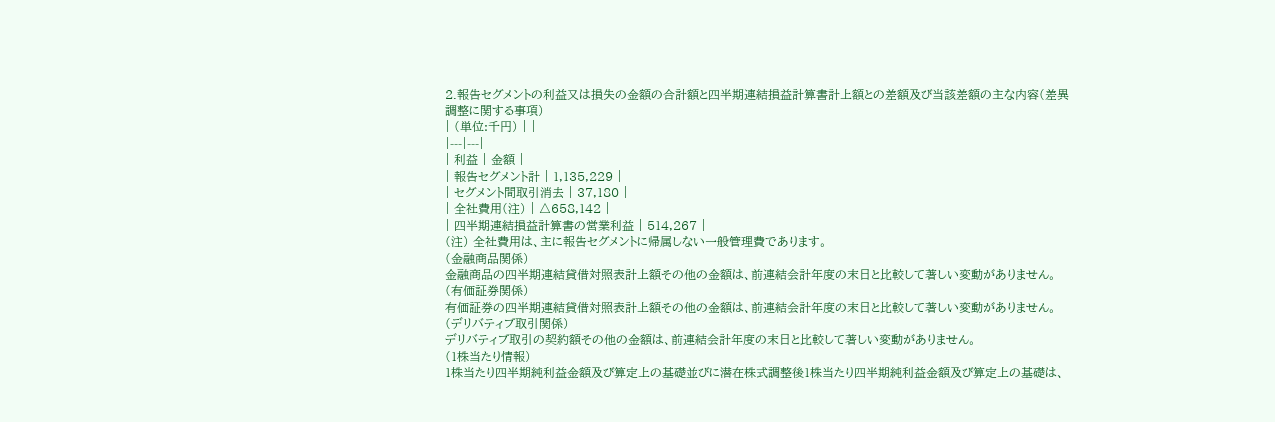2.報告セグメントの利益又は損失の金額の合計額と四半期連結損益計算書計上額との差額及び当該差額の主な内容(差異調整に関する事項)
| (単位:千円) | |
|---|---|
| 利益 | 金額 |
| 報告セグメント計 | 1,135,229 |
| セグメント間取引消去 | 37,180 |
| 全社費用(注) | △658,142 |
| 四半期連結損益計算書の営業利益 | 514,267 |
(注) 全社費用は、主に報告セグメントに帰属しない一般管理費であります。
(金融商品関係)
金融商品の四半期連結貸借対照表計上額その他の金額は、前連結会計年度の末日と比較して著しい変動がありません。
(有価証券関係)
有価証券の四半期連結貸借対照表計上額その他の金額は、前連結会計年度の末日と比較して著しい変動がありません。
(デリバティブ取引関係)
デリバティブ取引の契約額その他の金額は、前連結会計年度の末日と比較して著しい変動がありません。
(1株当たり情報)
1株当たり四半期純利益金額及び算定上の基礎並びに潜在株式調整後1株当たり四半期純利益金額及び算定上の基礎は、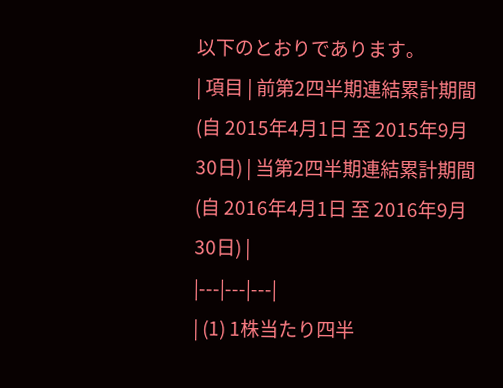以下のとおりであります。
| 項目 | 前第2四半期連結累計期間 (自 2015年4月1日 至 2015年9月30日) | 当第2四半期連結累計期間 (自 2016年4月1日 至 2016年9月30日) |
|---|---|---|
| (1) 1株当たり四半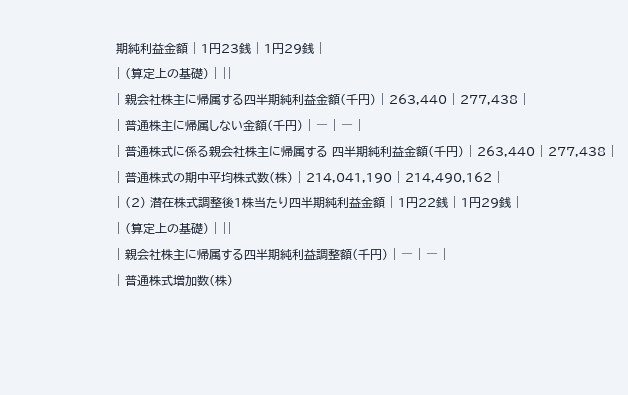期純利益金額 | 1円23銭 | 1円29銭 |
| (算定上の基礎) | ||
| 親会社株主に帰属する四半期純利益金額(千円) | 263,440 | 277,438 |
| 普通株主に帰属しない金額(千円) | ― | ― |
| 普通株式に係る親会社株主に帰属する 四半期純利益金額(千円) | 263,440 | 277,438 |
| 普通株式の期中平均株式数(株) | 214,041,190 | 214,490,162 |
| (2) 潜在株式調整後1株当たり四半期純利益金額 | 1円22銭 | 1円29銭 |
| (算定上の基礎) | ||
| 親会社株主に帰属する四半期純利益調整額(千円) | ― | ― |
| 普通株式増加数(株)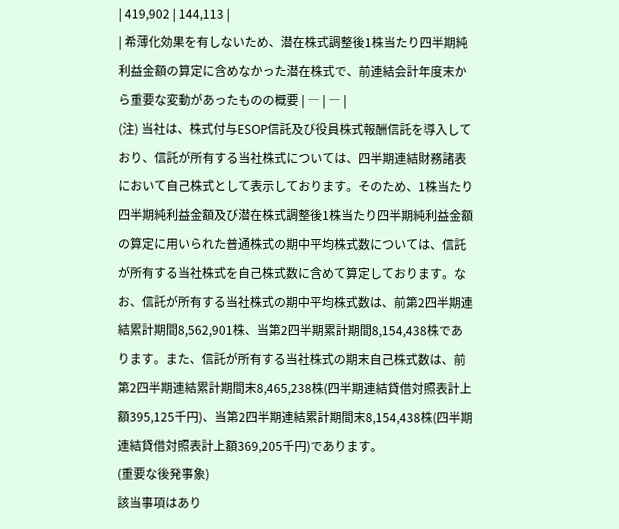| 419,902 | 144,113 |
| 希薄化効果を有しないため、潜在株式調整後1株当たり四半期純利益金額の算定に含めなかった潜在株式で、前連結会計年度末から重要な変動があったものの概要 | ― | ― |
(注) 当社は、株式付与ESOP信託及び役員株式報酬信託を導入しており、信託が所有する当社株式については、四半期連結財務諸表において自己株式として表示しております。そのため、1株当たり四半期純利益金額及び潜在株式調整後1株当たり四半期純利益金額の算定に用いられた普通株式の期中平均株式数については、信託が所有する当社株式を自己株式数に含めて算定しております。なお、信託が所有する当社株式の期中平均株式数は、前第2四半期連結累計期間8,562,901株、当第2四半期累計期間8,154,438株であります。また、信託が所有する当社株式の期末自己株式数は、前第2四半期連結累計期間末8,465,238株(四半期連結貸借対照表計上額395,125千円)、当第2四半期連結累計期間末8,154,438株(四半期連結貸借対照表計上額369,205千円)であります。
(重要な後発事象)
該当事項はあり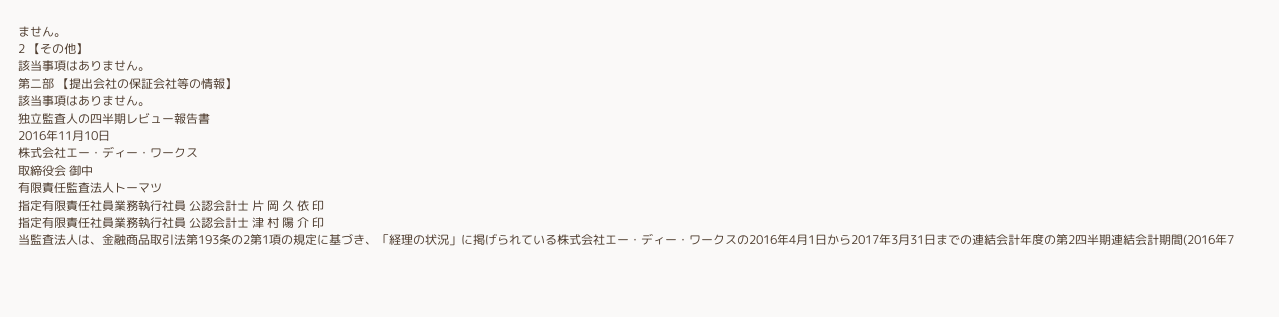ません。
2 【その他】
該当事項はありません。
第二部 【提出会社の保証会社等の情報】
該当事項はありません。
独立監査人の四半期レビュー報告書
2016年11月10日
株式会社エー・ディー・ワークス
取締役会 御中
有限責任監査法人トーマツ
指定有限責任社員業務執行社員 公認会計士 片 岡 久 依 印
指定有限責任社員業務執行社員 公認会計士 津 村 陽 介 印
当監査法人は、金融商品取引法第193条の2第1項の規定に基づき、「経理の状況」に掲げられている株式会社エー・ディー・ワークスの2016年4月1日から2017年3月31日までの連結会計年度の第2四半期連結会計期間(2016年7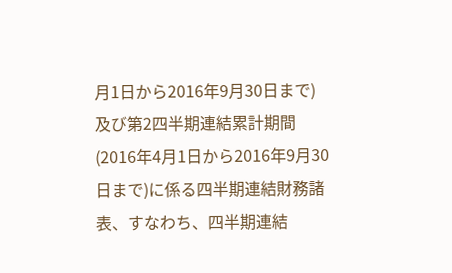月1日から2016年9月30日まで)及び第2四半期連結累計期間(2016年4月1日から2016年9月30日まで)に係る四半期連結財務諸表、すなわち、四半期連結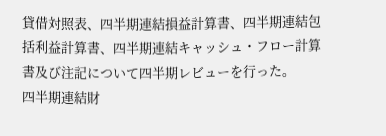貸借対照表、四半期連結損益計算書、四半期連結包括利益計算書、四半期連結キャッシュ・フロー計算書及び注記について四半期レビューを行った。
四半期連結財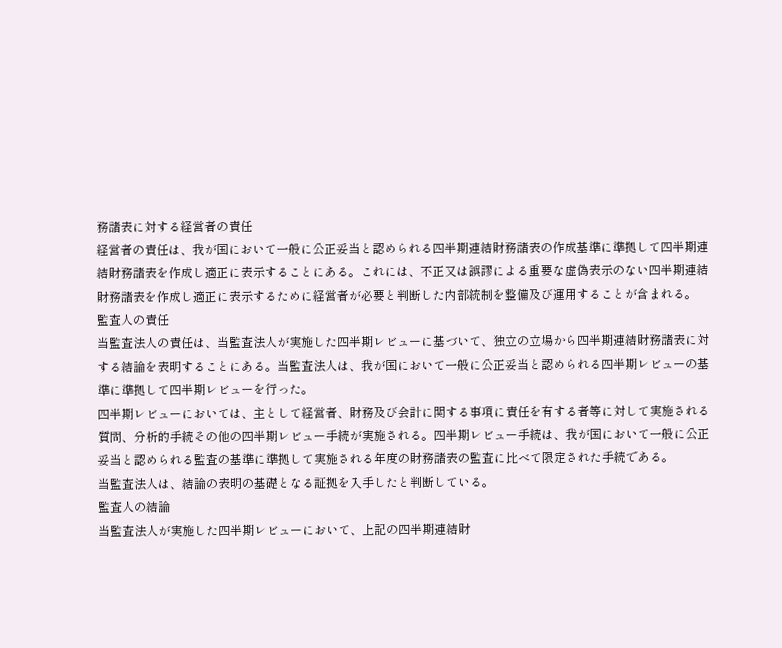務諸表に対する経営者の責任
経営者の責任は、我が国において一般に公正妥当と認められる四半期連結財務諸表の作成基準に準拠して四半期連結財務諸表を作成し適正に表示することにある。これには、不正又は誤謬による重要な虚偽表示のない四半期連結財務諸表を作成し適正に表示するために経営者が必要と判断した内部統制を整備及び運用することが含まれる。
監査人の責任
当監査法人の責任は、当監査法人が実施した四半期レビューに基づいて、独立の立場から四半期連結財務諸表に対する結論を表明することにある。当監査法人は、我が国において一般に公正妥当と認められる四半期レビューの基準に準拠して四半期レビューを行った。
四半期レビューにおいては、主として経営者、財務及び会計に関する事項に責任を有する者等に対して実施される質問、分析的手続その他の四半期レビュー手続が実施される。四半期レビュー手続は、我が国において一般に公正妥当と認められる監査の基準に準拠して実施される年度の財務諸表の監査に比べて限定された手続である。
当監査法人は、結論の表明の基礎となる証拠を入手したと判断している。
監査人の結論
当監査法人が実施した四半期レビューにおいて、上記の四半期連結財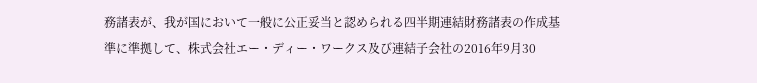務諸表が、我が国において一般に公正妥当と認められる四半期連結財務諸表の作成基準に準拠して、株式会社エー・ディー・ワークス及び連結子会社の2016年9月30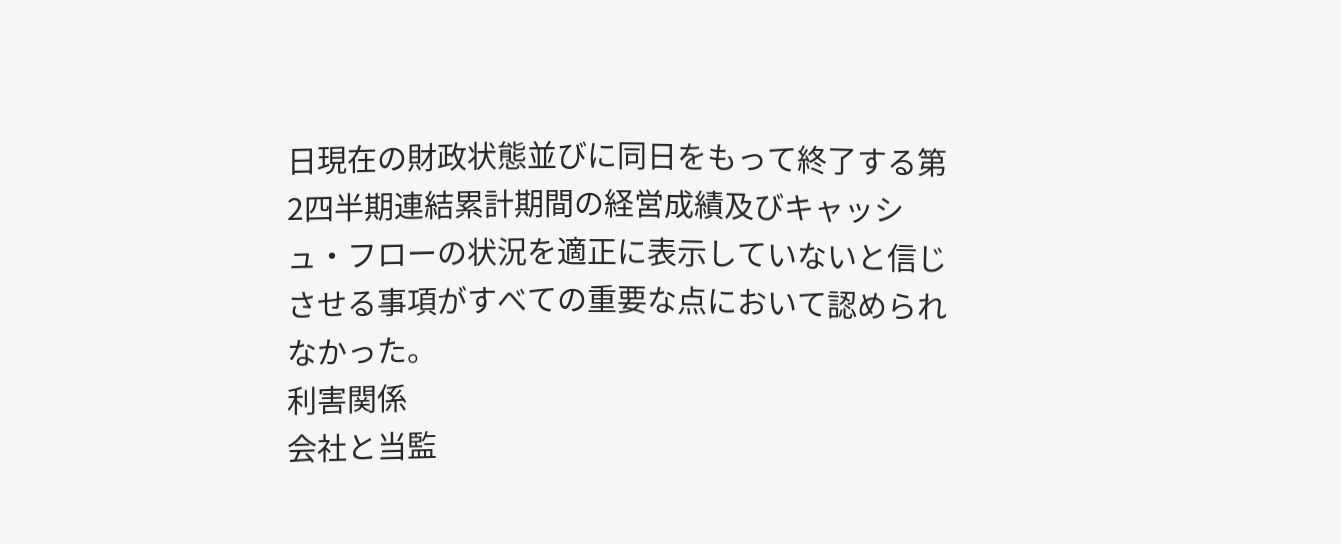日現在の財政状態並びに同日をもって終了する第2四半期連結累計期間の経営成績及びキャッシュ・フローの状況を適正に表示していないと信じさせる事項がすべての重要な点において認められなかった。
利害関係
会社と当監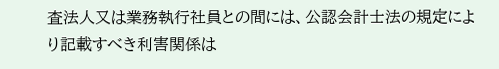査法人又は業務執行社員との間には、公認会計士法の規定により記載すべき利害関係は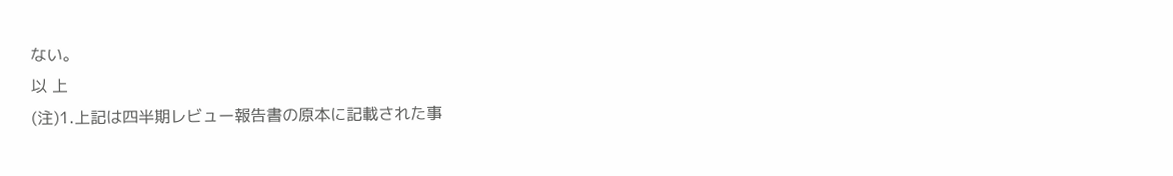ない。
以 上
(注)1.上記は四半期レビュー報告書の原本に記載された事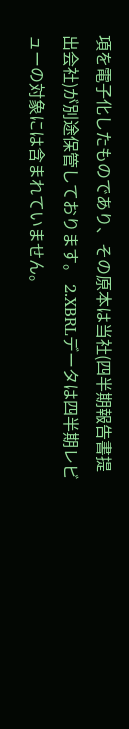項を電子化したものであり、その原本は当社(四半期報告書提出会社)が別途保管しております。 2.XBRLデータは四半期レビューの対象には含まれていません。